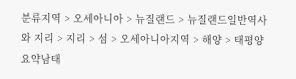분류지역 > 오세아니아 > 뉴질랜드 > 뉴질랜드일반역사와 지리 > 지리 > 섬 > 오세아니아지역 > 해양 > 태평양요약남태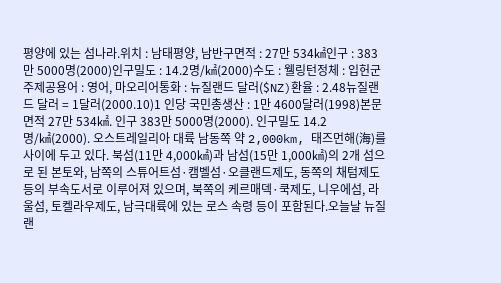평양에 있는 섬나라.위치 : 남태평양, 남반구면적 : 27만 534㎢인구 : 383만 5000명(2000)인구밀도 : 14.2명/㎢(2000)수도 : 웰링턴정체 : 입헌군주제공용어 : 영어, 마오리어통화 : 뉴질랜드 달러($NZ)환율 : 2.48뉴질랜드 달러 = 1달러(2000.10)1 인당 국민총생산 : 1만 4600달러(1998)본문면적 27만 534㎢. 인구 383만 5000명(2000). 인구밀도 14.2명/㎢(2000). 오스트레일리아 대륙 남동쪽 약 2,000km, 태즈먼해(海)를 사이에 두고 있다. 북섬(11만 4,000㎢)과 남섬(15만 1,000㎢)의 2개 섬으로 된 본토와, 남쪽의 스튜어트섬·캠벨섬·오클랜드제도, 동쪽의 채텀제도 등의 부속도서로 이루어져 있으며, 북쪽의 케르매덱·쿡제도, 니우에섬, 라울섬, 토켈라우제도, 남극대륙에 있는 로스 속령 등이 포함된다.오늘날 뉴질랜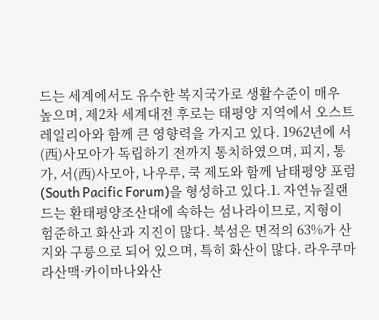드는 세계에서도 유수한 복지국가로 생활수준이 매우 높으며, 제2차 세계대전 후로는 태평양 지역에서 오스트레일리아와 함께 큰 영향력을 가지고 있다. 1962년에 서(西)사모아가 독립하기 전까지 통치하였으며, 피지, 통가, 서(西)사모아, 나우루, 쿡 제도와 함께 남태평양 포럼(South Pacific Forum)을 형성하고 있다.1. 자연뉴질랜드는 환태평양조산대에 속하는 섬나라이므로, 지형이 험준하고 화산과 지진이 많다. 북섬은 면적의 63%가 산지와 구릉으로 되어 있으며, 특히 화산이 많다. 라우쿠마라산맥·카이마나와산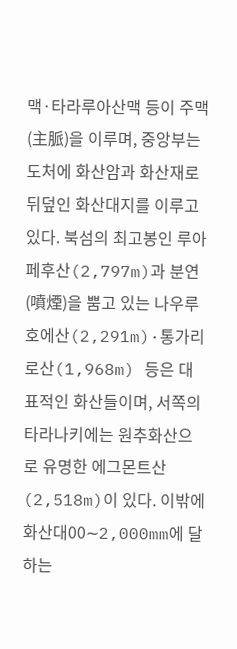맥·타라루아산맥 등이 주맥(主脈)을 이루며, 중앙부는 도처에 화산암과 화산재로 뒤덮인 화산대지를 이루고 있다. 북섬의 최고봉인 루아페후산(2,797m)과 분연(噴煙)을 뿜고 있는 나우루호에산(2,291m)·통가리로산(1,968m) 등은 대표적인 화산들이며, 서쪽의 타라나키에는 원추화산으로 유명한 에그몬트산(2,518m)이 있다. 이밖에 화산대00∼2,000mm에 달하는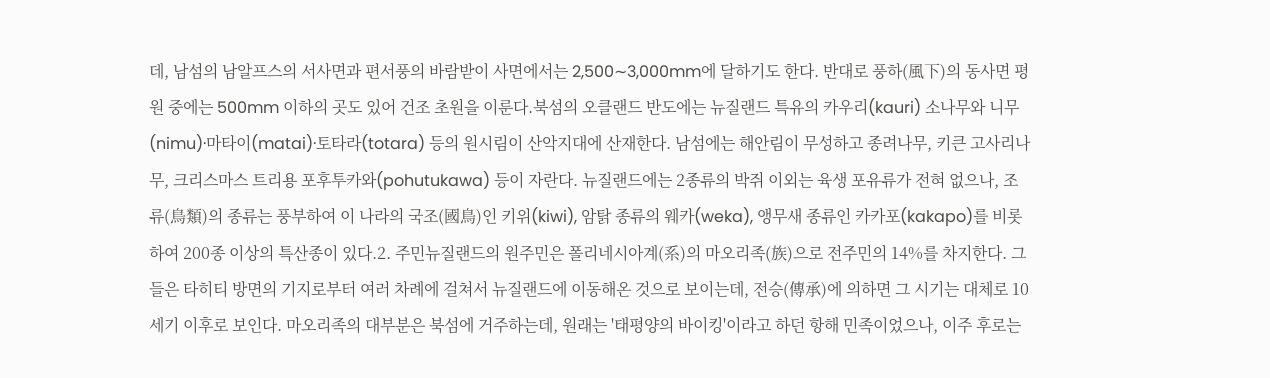데, 남섬의 남알프스의 서사면과 편서풍의 바람받이 사면에서는 2,500∼3,000mm에 달하기도 한다. 반대로 풍하(風下)의 동사면 평원 중에는 500mm 이하의 곳도 있어 건조 초원을 이룬다.북섬의 오클랜드 반도에는 뉴질랜드 특유의 카우리(kauri) 소나무와 니무(nimu)·마타이(matai)·토타라(totara) 등의 원시림이 산악지대에 산재한다. 남섬에는 해안림이 무성하고 종려나무, 키큰 고사리나무, 크리스마스 트리용 포후투카와(pohutukawa) 등이 자란다. 뉴질랜드에는 2종류의 박쥐 이외는 육생 포유류가 전혀 없으나, 조류(鳥類)의 종류는 풍부하여 이 나라의 국조(國鳥)인 키위(kiwi), 암탉 종류의 웨카(weka), 앵무새 종류인 카카포(kakapo)를 비롯하여 200종 이상의 특산종이 있다.2. 주민뉴질랜드의 원주민은 폴리네시아계(系)의 마오리족(族)으로 전주민의 14%를 차지한다. 그들은 타히티 방면의 기지로부터 여러 차례에 걸쳐서 뉴질랜드에 이동해온 것으로 보이는데, 전승(傳承)에 의하면 그 시기는 대체로 10세기 이후로 보인다. 마오리족의 대부분은 북섬에 거주하는데, 원래는 '태평양의 바이킹'이라고 하던 항해 민족이었으나, 이주 후로는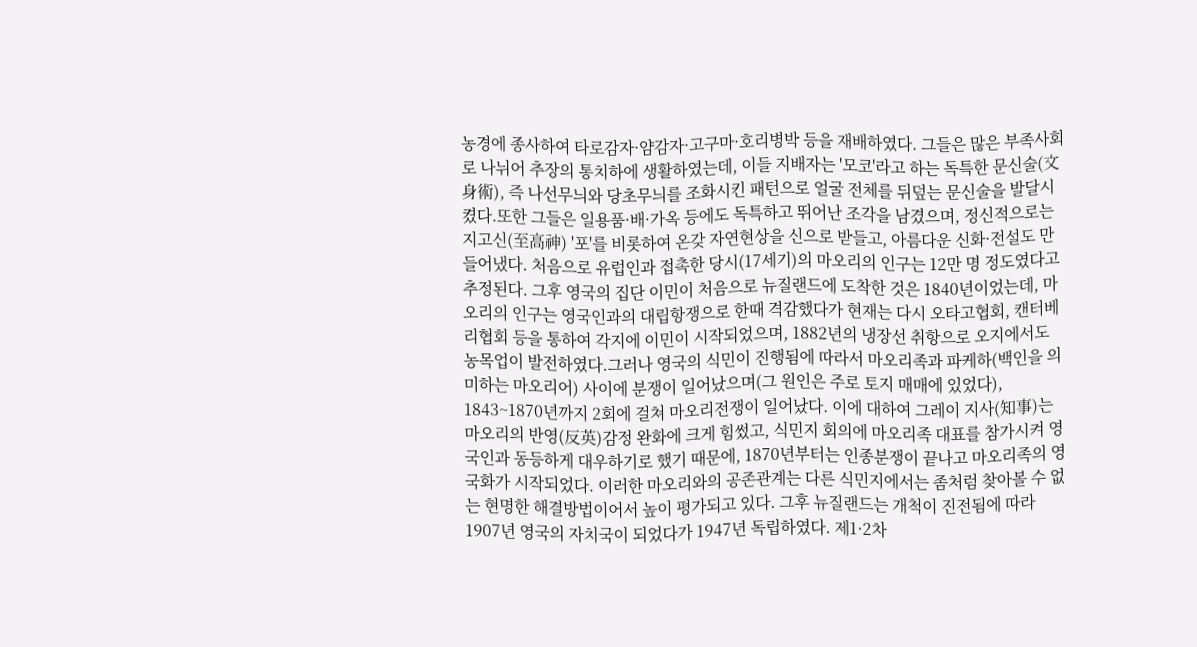농경에 종사하여 타로감자·얌감자·고구마·호리병박 등을 재배하였다. 그들은 많은 부족사회로 나뉘어 추장의 통치하에 생활하였는데, 이들 지배자는 '모코'라고 하는 독특한 문신술(文身術), 즉 나선무늬와 당초무늬를 조화시킨 패턴으로 얼굴 전체를 뒤덮는 문신술을 발달시켰다.또한 그들은 일용품·배·가옥 등에도 독특하고 뛰어난 조각을 남겼으며, 정신적으로는 지고신(至高神) '포'를 비롯하여 온갖 자연현상을 신으로 받들고, 아름다운 신화·전설도 만들어냈다. 처음으로 유럽인과 접촉한 당시(17세기)의 마오리의 인구는 12만 명 정도였다고 추정된다. 그후 영국의 집단 이민이 처음으로 뉴질랜드에 도착한 것은 1840년이었는데, 마오리의 인구는 영국인과의 대립항쟁으로 한때 격감했다가 현재는 다시 오타고협회, 캔터베리협회 등을 통하여 각지에 이민이 시작되었으며, 1882년의 냉장선 취항으로 오지에서도 농목업이 발전하였다.그러나 영국의 식민이 진행됨에 따라서 마오리족과 파케하(백인을 의미하는 마오리어) 사이에 분쟁이 일어났으며(그 원인은 주로 토지 매매에 있었다), 1843~1870년까지 2회에 걸쳐 마오리전쟁이 일어났다. 이에 대하여 그레이 지사(知事)는 마오리의 반영(反英)감정 완화에 크게 힘썼고, 식민지 회의에 마오리족 대표를 참가시켜 영국인과 동등하게 대우하기로 했기 때문에, 1870년부터는 인종분쟁이 끝나고 마오리족의 영국화가 시작되었다. 이러한 마오리와의 공존관계는 다른 식민지에서는 좀처럼 찾아볼 수 없는 현명한 해결방법이어서 높이 평가되고 있다. 그후 뉴질랜드는 개척이 진전됨에 따라 1907년 영국의 자치국이 되었다가 1947년 독립하였다. 제1·2차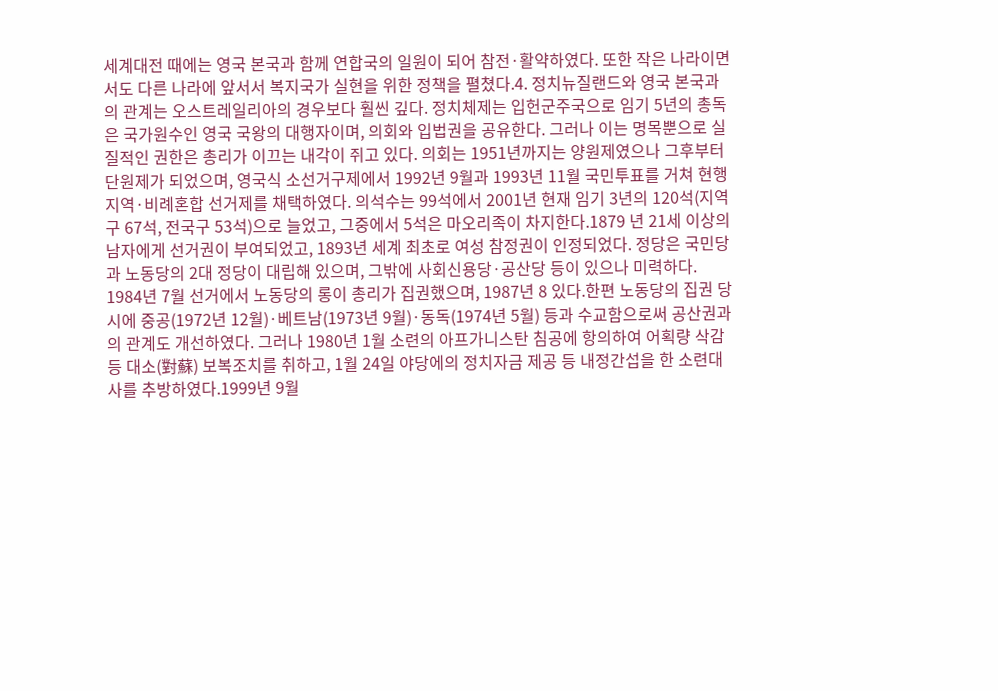세계대전 때에는 영국 본국과 함께 연합국의 일원이 되어 참전·활약하였다. 또한 작은 나라이면서도 다른 나라에 앞서서 복지국가 실현을 위한 정책을 펼쳤다.4. 정치뉴질랜드와 영국 본국과의 관계는 오스트레일리아의 경우보다 훨씬 깊다. 정치체제는 입헌군주국으로 임기 5년의 총독은 국가원수인 영국 국왕의 대행자이며, 의회와 입법권을 공유한다. 그러나 이는 명목뿐으로 실질적인 권한은 총리가 이끄는 내각이 쥐고 있다. 의회는 1951년까지는 양원제였으나 그후부터 단원제가 되었으며, 영국식 소선거구제에서 1992년 9월과 1993년 11월 국민투표를 거쳐 현행 지역·비례혼합 선거제를 채택하였다. 의석수는 99석에서 2001년 현재 임기 3년의 120석(지역구 67석, 전국구 53석)으로 늘었고, 그중에서 5석은 마오리족이 차지한다.1879 년 21세 이상의 남자에게 선거권이 부여되었고, 1893년 세계 최초로 여성 참정권이 인정되었다. 정당은 국민당과 노동당의 2대 정당이 대립해 있으며, 그밖에 사회신용당·공산당 등이 있으나 미력하다. 1984년 7월 선거에서 노동당의 롱이 총리가 집권했으며, 1987년 8 있다.한편 노동당의 집권 당시에 중공(1972년 12월)·베트남(1973년 9월)·동독(1974년 5월) 등과 수교함으로써 공산권과의 관계도 개선하였다. 그러나 1980년 1월 소련의 아프가니스탄 침공에 항의하여 어획량 삭감 등 대소(對蘇) 보복조치를 취하고, 1월 24일 야당에의 정치자금 제공 등 내정간섭을 한 소련대사를 추방하였다.1999년 9월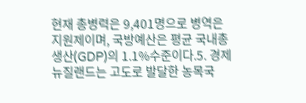현재 총병력은 9,401명으로 병역은 지원제이며, 국방예산은 평균 국내총생산(GDP)의 1.1%수준이다.5. 경제뉴질랜드는 고도로 발달한 농목국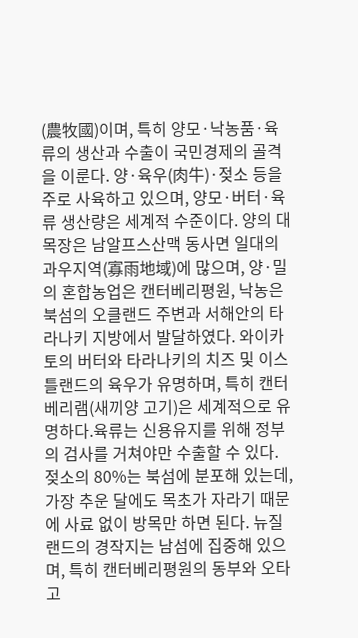(農牧國)이며, 특히 양모·낙농품·육류의 생산과 수출이 국민경제의 골격을 이룬다. 양·육우(肉牛)·젖소 등을 주로 사육하고 있으며, 양모·버터·육류 생산량은 세계적 수준이다. 양의 대목장은 남알프스산맥 동사면 일대의 과우지역(寡雨地域)에 많으며, 양·밀의 혼합농업은 캔터베리평원, 낙농은 북섬의 오클랜드 주변과 서해안의 타라나키 지방에서 발달하였다. 와이카토의 버터와 타라나키의 치즈 및 이스틀랜드의 육우가 유명하며, 특히 캔터베리램(새끼양 고기)은 세계적으로 유명하다.육류는 신용유지를 위해 정부의 검사를 거쳐야만 수출할 수 있다. 젖소의 80%는 북섬에 분포해 있는데, 가장 추운 달에도 목초가 자라기 때문에 사료 없이 방목만 하면 된다. 뉴질랜드의 경작지는 남섬에 집중해 있으며, 특히 캔터베리평원의 동부와 오타고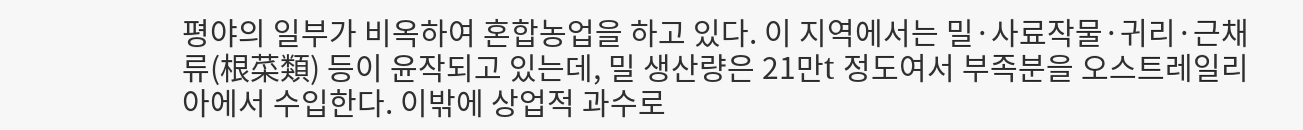평야의 일부가 비옥하여 혼합농업을 하고 있다. 이 지역에서는 밀·사료작물·귀리·근채류(根菜類) 등이 윤작되고 있는데, 밀 생산량은 21만t 정도여서 부족분을 오스트레일리아에서 수입한다. 이밖에 상업적 과수로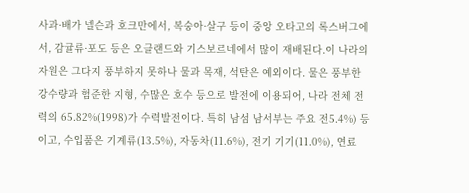사과·배가 넬슨과 호크만에서, 복숭아·살구 등이 중앙 오타고의 록스버그에서, 감귤류·포도 등은 오클랜드와 기스보르네에서 많이 재배된다.이 나라의 자원은 그다지 풍부하지 못하나 물과 목재, 석탄은 예외이다. 물은 풍부한 강수량과 험준한 지형, 수많은 호수 등으로 발전에 이용되어, 나라 전체 전력의 65.82%(1998)가 수력발전이다. 특히 남섬 남서부는 주요 전5.4%) 등이고, 수입품은 기계류(13.5%), 자동차(11.6%), 전기 기기(11.0%), 연료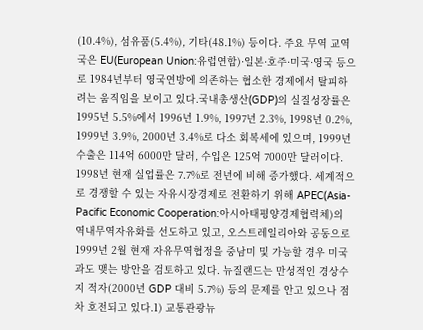(10.4%), 섬유품(5.4%), 기타(48.1%) 등이다. 주요 무역 교역국은 EU(European Union:유럽연합)·일본·호주·미국·영국 등으로 1984년부터 영국연방에 의존하는 협소한 경제에서 탈피하려는 움직임을 보이고 있다.국내총생산(GDP)의 실질성장률은 1995년 5.5%에서 1996년 1.9%, 1997년 2.3%, 1998년 0.2%, 1999년 3.9%, 2000년 3.4%로 다소 회복세에 있으며, 1999년 수출은 114억 6000만 달러, 수입은 125억 7000만 달러이다. 1998년 현재 실업률은 7.7%로 전년에 비해 증가했다. 세계적으로 경쟁할 수 있는 자유시장경제로 전환하기 위해 APEC(Asia-Pacific Economic Cooperation:아시아태평양경제협력체)의 역내무역자유화를 선도하고 있고, 오스트레일리아와 공동으로 1999년 2월 현재 자유무역협정을 중남미 및 가능할 경우 미국과도 맺는 방안을 검토하고 있다. 뉴질랜드는 만성적인 경상수지 적자(2000년 GDP 대비 5.7%) 등의 문제를 안고 있으나 점차 호전되고 있다.1) 교통관광뉴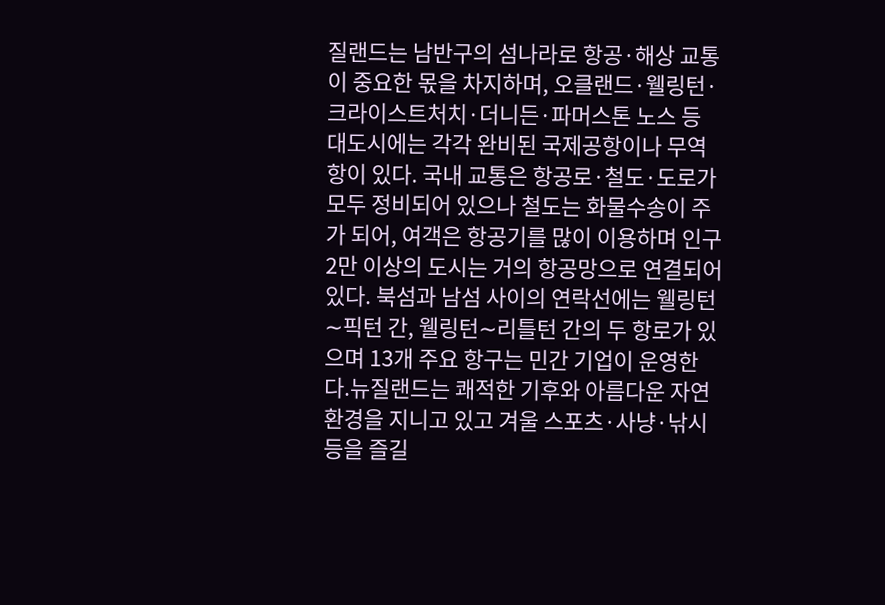질랜드는 남반구의 섬나라로 항공·해상 교통이 중요한 몫을 차지하며, 오클랜드·웰링턴·크라이스트처치·더니든·파머스톤 노스 등 대도시에는 각각 완비된 국제공항이나 무역항이 있다. 국내 교통은 항공로·철도·도로가 모두 정비되어 있으나 철도는 화물수송이 주가 되어, 여객은 항공기를 많이 이용하며 인구 2만 이상의 도시는 거의 항공망으로 연결되어 있다. 북섬과 남섬 사이의 연락선에는 웰링턴∼픽턴 간, 웰링턴∼리틀턴 간의 두 항로가 있으며 13개 주요 항구는 민간 기업이 운영한다.뉴질랜드는 쾌적한 기후와 아름다운 자연환경을 지니고 있고 겨울 스포츠·사냥·낚시 등을 즐길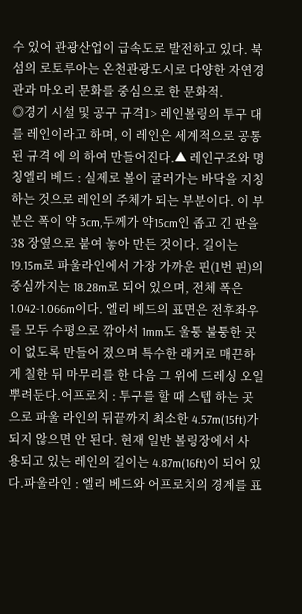수 있어 관광산업이 급속도로 발전하고 있다. 북섬의 로토루아는 온천관광도시로 다양한 자연경관과 마오리 문화를 중심으로 한 문화적.
◎경기 시설 및 공구 규격1> 레인볼링의 투구 대를 레인이라고 하며, 이 레인은 세계적으로 공통된 규격 에 의 하여 만들어진다.▲ 레인구조와 명칭엘리 베드 : 실제로 볼이 굴러가는 바닥을 지칭하는 것으로 레인의 주체가 되는 부분이다. 이 부분은 폭이 약 3cm,두께가 약15cm인 좁고 긴 판을 38 장옆으로 붙여 놓아 만든 것이다. 길이는 19.15m로 파울라인에서 가장 가까운 핀(1번 핀)의 중심까지는 18.28m로 되어 있으며, 전체 폭은 1.042-1.066m이다. 엘리 베드의 표면은 전후좌우를 모두 수평으로 깎아서 1mm도 울퉁 불퉁한 곳이 없도록 만들어 졌으며 특수한 래커로 매끈하게 칠한 뒤 마무리를 한 다음 그 위에 드레싱 오일 뿌려둔다.어프로치 : 투구를 할 때 스텝 하는 곳으로 파울 라인의 뒤끝까지 최소한 4.57m(15ft)가 되지 않으면 안 된다. 현재 일반 볼링장에서 사 용되고 있는 레인의 길이는 4.87m(16ft)이 되어 있다.파울라인 : 엘리 베드와 어프로치의 경계를 표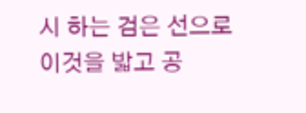시 하는 검은 선으로 이것을 밟고 공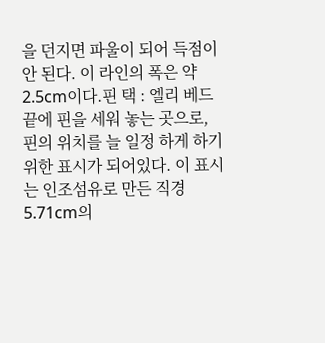을 던지면 파울이 되어 득점이 안 된다. 이 라인의 폭은 약 2.5cm이다.핀 택 : 엘리 베드 끝에 핀을 세워 놓는 곳으로, 핀의 위치를 늘 일정 하게 하기 위한 표시가 되어있다. 이 표시는 인조섬유로 만든 직경 5.71cm의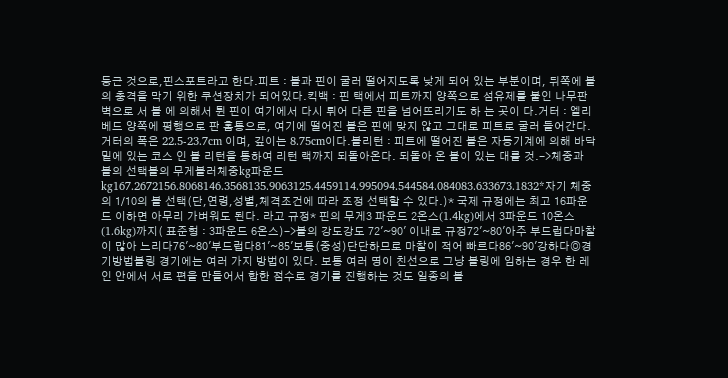둥근 것으로,핀스포트라고 한다.피트 : 볼과 핀이 굴러 떨어지도록 낮게 되어 있는 부분이며, 뒤쪽에 볼의 충격을 막기 위한 쿠션장치가 되어있다.킥백 : 핀 택에서 피트까지 양쪽으로 섬유제를 붙인 나무판 벽으로 서 볼 에 의해서 튄 핀이 여기에서 다시 튀어 다른 핀을 넘어뜨리기도 하 는 곳이 다.거터 : 엘리 베드 양쪽에 평행으로 판 홈통으로, 여기에 떨어진 볼은 핀에 맞지 않고 그대로 피트로 굴러 들어간다. 거터의 폭은 22.5-23.7cm 이며, 깊이는 8.75cm이다.볼리턴 : 피트에 떨어진 볼은 자동기계에 의해 바닥 밑에 있는 코스 인 볼 리턴을 통하여 리턴 랙까지 되돌아온다. 되돌아 온 볼이 있는 대를 것.->체중과 볼의 선택볼의 무게볼러체중kg파운드kg167.2672156.8068146.3568135.9063125.4459114.995094.544584.084083.633673.1832*자기 체중의 1/10의 볼 선택(단,연령,성별,체격조건에 따라 조정 선택할 수 있다.)* 국제 규정에는 최고 16파운드 이하면 아무리 가벼워도 된다. 라고 규정* 핀의 무게3 파운드 2온스(1.4kg)에서 3파운드 10온스(1.6kg)까지( 표준형 : 3파운드 6온스)->볼의 강도강도 72'~90' 이내로 규정72'~80'아주 부드럽다마찰이 많아 느리다76'~80'부드럽다81'~85'보통(중성)단단하므로 마찰이 적어 빠르다86'~90'강하다◎경기방법볼링 경기에는 여러 가지 방법이 있다. 보통 여러 명이 친선으로 그냥 볼링에 임하는 경우 한 레인 안에서 서로 편을 만들어서 합한 점수로 경기를 진행하는 것도 일종의 볼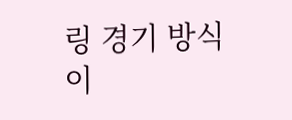링 경기 방식이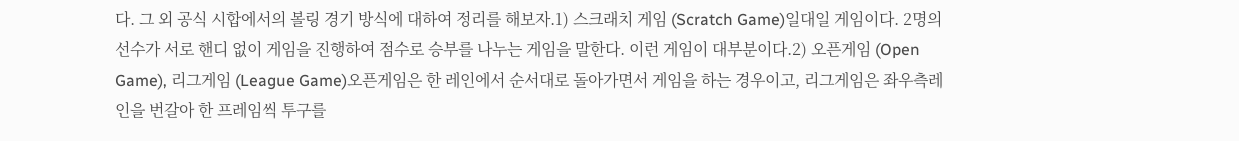다. 그 외 공식 시합에서의 볼링 경기 방식에 대하여 정리를 해보자.1) 스크래치 게임 (Scratch Game)일대일 게임이다. 2명의 선수가 서로 핸디 없이 게임을 진행하여 점수로 승부를 나누는 게임을 말한다. 이런 게임이 대부분이다.2) 오픈게임 (Open Game), 리그게임 (League Game)오픈게임은 한 레인에서 순서대로 돌아가면서 게임을 하는 경우이고, 리그게임은 좌우측레인을 번갈아 한 프레임씩 투구를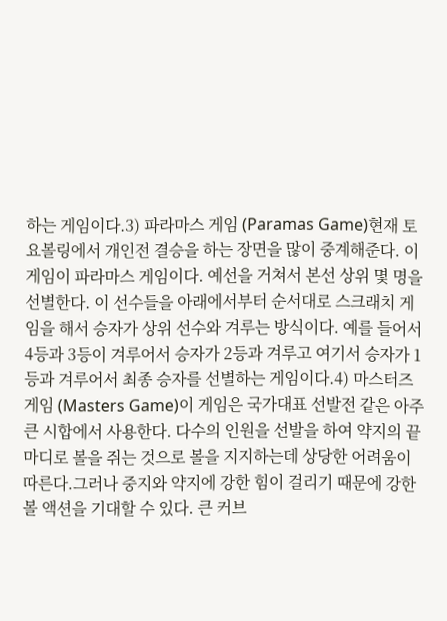하는 게임이다.3) 파라마스 게임 (Paramas Game)현재 토요볼링에서 개인전 결승을 하는 장면을 많이 중계해준다. 이 게임이 파라마스 게임이다. 예선을 거쳐서 본선 상위 몇 명을 선별한다. 이 선수들을 아래에서부터 순서대로 스크래치 게임을 해서 승자가 상위 선수와 겨루는 방식이다. 예를 들어서 4등과 3등이 겨루어서 승자가 2등과 겨루고 여기서 승자가 1등과 겨루어서 최종 승자를 선별하는 게임이다.4) 마스터즈 게임 (Masters Game)이 게임은 국가대표 선발전 같은 아주 큰 시합에서 사용한다. 다수의 인원을 선발을 하여 약지의 끝마디로 볼을 쥐는 것으로 볼을 지지하는데 상당한 어려움이 따른다.그러나 중지와 약지에 강한 힘이 걸리기 때문에 강한 볼 액션을 기대할 수 있다. 큰 커브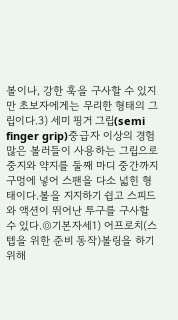볼이나, 강한 훅을 구사할 수 있지만 초보자에게는 무리한 형태의 그립이다.3) 세미 핑거 그립(semi finger grip)중급자 이상의 경험 많은 볼러들이 사용하는 그립으로 중지와 약지를 둘째 마디 중간까지 구멍에 넣어 스팬을 다소 넓힌 형태이다.볼을 지지하기 쉽고 스피드와 액션이 뛰어난 투구를 구사할 수 있다.◎기본자세1) 어프로치(스텝을 위한 준비 동작)볼링을 하기 위해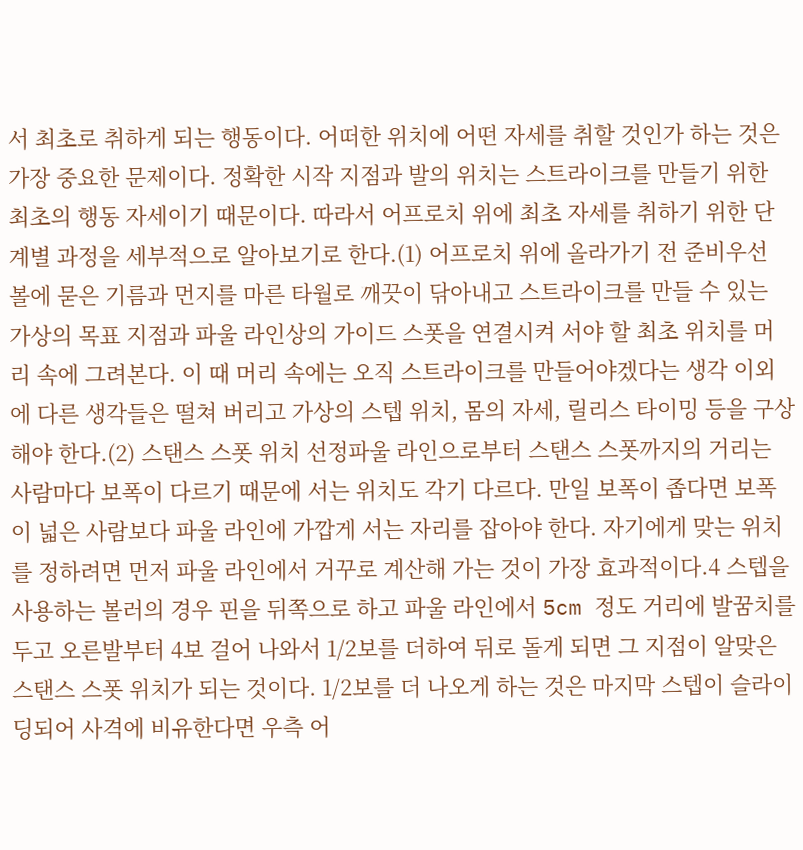서 최초로 취하게 되는 행동이다. 어떠한 위치에 어떤 자세를 취할 것인가 하는 것은 가장 중요한 문제이다. 정확한 시작 지점과 발의 위치는 스트라이크를 만들기 위한 최초의 행동 자세이기 때문이다. 따라서 어프로치 위에 최초 자세를 취하기 위한 단계별 과정을 세부적으로 알아보기로 한다.(1) 어프로치 위에 올라가기 전 준비우선 볼에 묻은 기름과 먼지를 마른 타월로 깨끗이 닦아내고 스트라이크를 만들 수 있는 가상의 목표 지점과 파울 라인상의 가이드 스폿을 연결시켜 서야 할 최초 위치를 머리 속에 그려본다. 이 때 머리 속에는 오직 스트라이크를 만들어야겠다는 생각 이외에 다른 생각들은 떨쳐 버리고 가상의 스텝 위치, 몸의 자세, 릴리스 타이밍 등을 구상해야 한다.(2) 스탠스 스폿 위치 선정파울 라인으로부터 스탠스 스폿까지의 거리는 사람마다 보폭이 다르기 때문에 서는 위치도 각기 다르다. 만일 보폭이 좁다면 보폭이 넓은 사람보다 파울 라인에 가깝게 서는 자리를 잡아야 한다. 자기에게 맞는 위치를 정하려면 먼저 파울 라인에서 거꾸로 계산해 가는 것이 가장 효과적이다.4 스텝을 사용하는 볼러의 경우 핀을 뒤쪽으로 하고 파울 라인에서 5cm 정도 거리에 발꿈치를 두고 오른발부터 4보 걸어 나와서 1/2보를 더하여 뒤로 돌게 되면 그 지점이 알맞은 스탠스 스폿 위치가 되는 것이다. 1/2보를 더 나오게 하는 것은 마지막 스텝이 슬라이딩되어 사격에 비유한다면 우측 어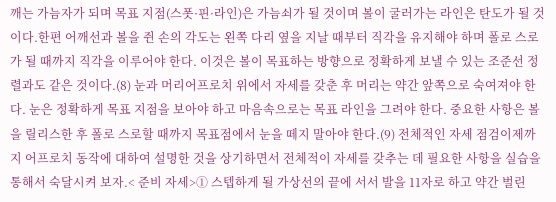깨는 가늠자가 되며 목표 지점(스폿·핀·라인)은 가늠쇠가 될 것이며 볼이 굴러가는 라인은 탄도가 될 것이다.한편 어깨선과 볼을 쥔 손의 각도는 왼쪽 다리 옆을 지날 때부터 직각을 유지해야 하며 폴로 스로가 될 때까지 직각을 이루어야 한다. 이것은 볼이 목표하는 방향으로 정확하게 보낼 수 있는 조준선 정렬과도 같은 것이다.(8) 눈과 머리어프로치 위에서 자세를 갖춘 후 머리는 약간 앞쪽으로 숙여져야 한다. 눈은 정확하게 목표 지점을 보아야 하고 마음속으로는 목표 라인을 그려야 한다. 중요한 사항은 볼을 릴리스한 후 폴로 스로할 때까지 목표점에서 눈을 떼지 말아야 한다.(9) 전체적인 자세 점검이제까지 어프로치 동작에 대하여 설명한 것을 상기하면서 전체적이 자세를 갖추는 데 필요한 사항을 실습을 통해서 숙달시켜 보자.< 준비 자세>① 스텝하게 될 가상선의 끝에 서서 발을 11자로 하고 약간 벌린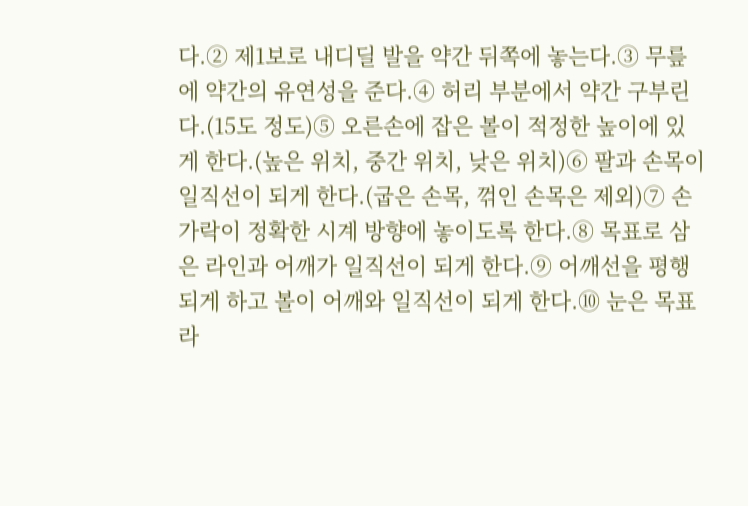다.② 제1보로 내디딜 발을 약간 뒤쪽에 놓는다.③ 무릎에 약간의 유연성을 준다.④ 허리 부분에서 약간 구부린다.(15도 정도)⑤ 오른손에 잡은 볼이 적정한 높이에 있게 한다.(높은 위치, 중간 위치, 낮은 위치)⑥ 팔과 손목이 일직선이 되게 한다.(굽은 손목, 꺾인 손목은 제외)⑦ 손가락이 정확한 시계 방향에 놓이도록 한다.⑧ 목표로 삼은 라인과 어깨가 일직선이 되게 한다.⑨ 어깨선을 평행 되게 하고 볼이 어깨와 일직선이 되게 한다.⑩ 눈은 목표 라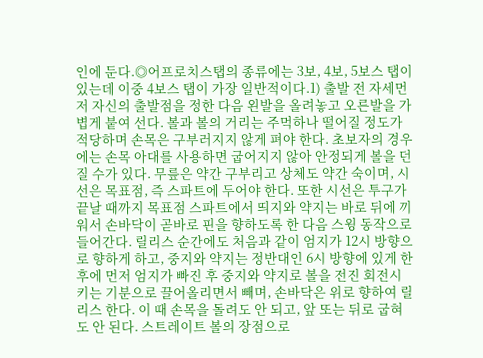인에 둔다.◎어프로치스탭의 종류에는 3보, 4보, 5보스 탭이 있는데 이중 4보스 탭이 가장 일반적이다.1) 출발 전 자세먼저 자신의 출발점을 정한 다음 왼발을 올려놓고 오른발을 가볍게 붙여 선다. 볼과 볼의 거리는 주먹하나 떨어질 정도가 적당하며 손목은 구부러지지 않게 펴야 한다. 초보자의 경우에는 손목 아대를 사용하면 굽어지지 않아 안정되게 볼을 던질 수가 있다. 무릎은 약간 구부리고 상체도 약간 숙이며, 시선은 목표점, 즉 스파트에 두어야 한다. 또한 시선은 투구가 끝날 때까지 목표점 스파트에서 띄지와 약지는 바로 뒤에 끼워서 손바닥이 곧바로 핀을 향하도록 한 다음 스윙 동작으로 들어간다. 릴리스 순간에도 처음과 같이 엄지가 12시 방향으로 향하게 하고, 중지와 약지는 정반대인 6시 방향에 있게 한 후에 먼저 엄지가 빠진 후 중지와 약지로 볼을 전진 회전시키는 기분으로 끌어올리면서 빼며, 손바닥은 위로 향하여 릴리스 한다. 이 때 손목을 돌려도 안 되고, 앞 또는 뒤로 굽혀도 안 된다. 스트레이트 볼의 장점으로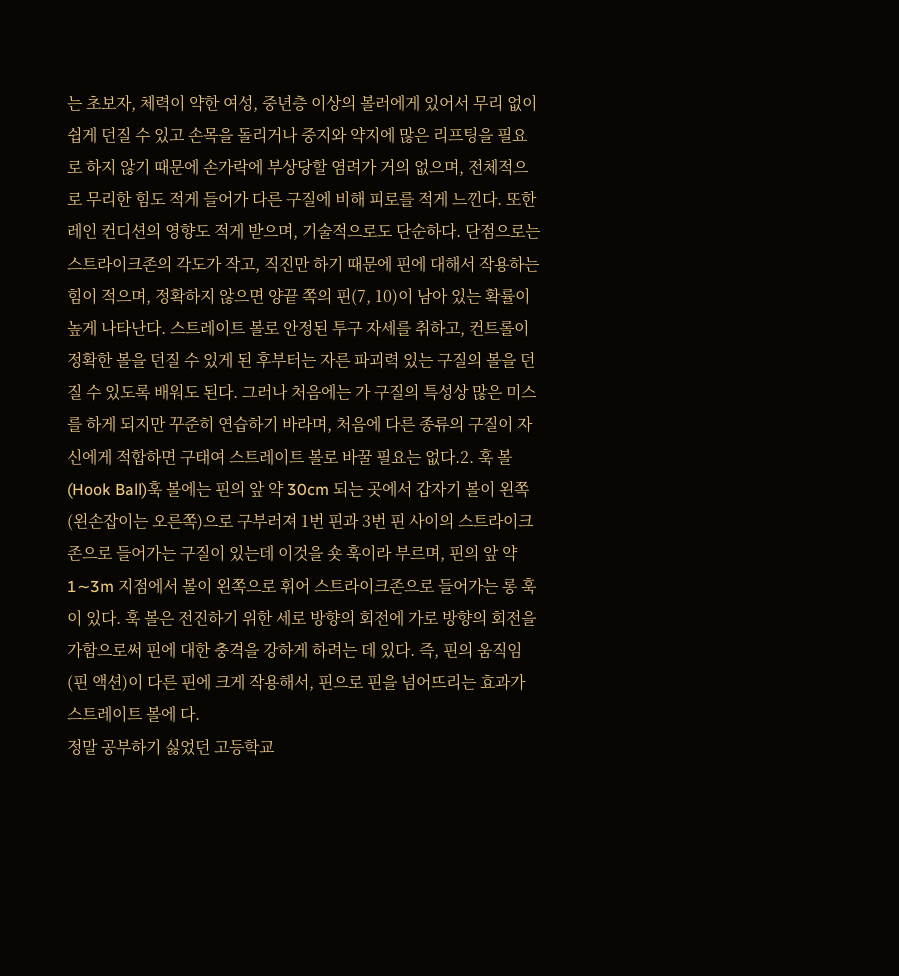는 초보자, 체력이 약한 여성, 중년층 이상의 볼러에게 있어서 무리 없이 쉽게 던질 수 있고 손목을 돌리거나 중지와 약지에 많은 리프팅을 필요로 하지 않기 때문에 손가락에 부상당할 염려가 거의 없으며, 전체적으로 무리한 힘도 적게 들어가 다른 구질에 비해 피로를 적게 느낀다. 또한 레인 컨디션의 영향도 적게 받으며, 기술적으로도 단순하다. 단점으로는 스트라이크존의 각도가 작고, 직진만 하기 때문에 핀에 대해서 작용하는 힘이 적으며, 정확하지 않으면 양끝 쪽의 핀(7, 10)이 남아 있는 확률이 높게 나타난다. 스트레이트 볼로 안정된 투구 자세를 취하고, 컨트롤이 정확한 볼을 던질 수 있게 된 후부터는 자른 파괴력 있는 구질의 볼을 던질 수 있도록 배워도 된다. 그러나 처음에는 가 구질의 특성상 많은 미스를 하게 되지만 꾸준히 연습하기 바라며, 처음에 다른 종류의 구질이 자신에게 적합하면 구태여 스트레이트 볼로 바꿀 필요는 없다.2. 훅 볼(Hook Ball)훅 볼에는 핀의 앞 약 30cm 되는 곳에서 갑자기 볼이 왼쪽(왼손잡이는 오른쪽)으로 구부러져 1번 핀과 3번 핀 사이의 스트라이크존으로 들어가는 구질이 있는데 이것을 숏 훅이라 부르며, 핀의 앞 약 1∼3m 지점에서 볼이 왼쪽으로 휘어 스트라이크존으로 들어가는 롱 훅이 있다. 훅 볼은 전진하기 위한 세로 방향의 회전에 가로 방향의 회전을 가함으로써 핀에 대한 충격을 강하게 하려는 데 있다. 즉, 핀의 움직임(핀 액션)이 다른 핀에 크게 작용해서, 핀으로 핀을 넘어뜨리는 효과가 스트레이트 볼에 다.
정말 공부하기 싫었던 고등학교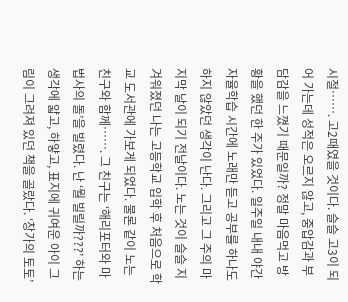시절……. 고2때였을 것이다. 슬슬 고3이 되어 가는데 성적은 오르지 않고, 중압감과 부담감을 느꼈기 때문일까? 정말 마음먹고 방황을 했던 한 주가 있었다. 일주일 내내 야간 자율학습 시간에 노래만 듣고 공부를 하나도 하지 않았던 생각이 난다. 그리고 그 주의 마지막 날이 되기 전날이다. 노는 것이 슬슬 지겨워졌던 나는 고등학교 입학 후 처음으로 학교 도서관에 가보게 되었다. 물론 같이 노는 친구와 함께……. 그 친구는 ‘해리포터와 마법사의 돌’을 빌렸다. 난 ‘뭘 빌릴까???’ 하는 생각에 얇고, 하얗고, 표지에 귀여운 아이 그림이 그려져 있던 책을 골랐다. ‘창가의 토토’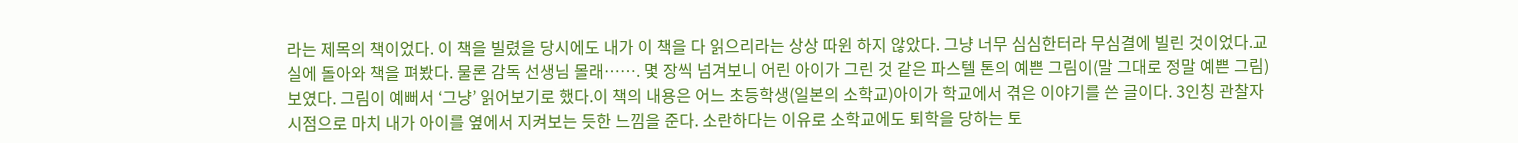라는 제목의 책이었다. 이 책을 빌렸을 당시에도 내가 이 책을 다 읽으리라는 상상 따윈 하지 않았다. 그냥 너무 심심한터라 무심결에 빌린 것이었다.교실에 돌아와 책을 펴봤다. 물론 감독 선생님 몰래……. 몇 장씩 넘겨보니 어린 아이가 그린 것 같은 파스텔 톤의 예쁜 그림이(말 그대로 정말 예쁜 그림) 보였다. 그림이 예뻐서 ‘그냥’ 읽어보기로 했다.이 책의 내용은 어느 초등학생(일본의 소학교)아이가 학교에서 겪은 이야기를 쓴 글이다. 3인칭 관찰자 시점으로 마치 내가 아이를 옆에서 지켜보는 듯한 느낌을 준다. 소란하다는 이유로 소학교에도 퇴학을 당하는 토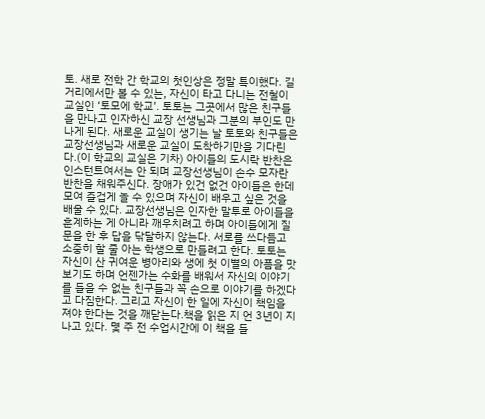토. 새로 전학 간 학교의 첫인상은 정말 특이했다. 길거리에서만 볼 수 있는, 자신이 타고 다니는 전철이 교실인 ‘토모에 학교’. 토토는 그곳에서 많은 친구들을 만나고 인자하신 교장 선생님과 그분의 부인도 만나게 된다. 새로운 교실이 생기는 날 토토와 친구들은 교장선생님과 새로운 교실이 도착하기만을 기다린다.(이 학교의 교실은 기차) 아이들의 도시락 반찬은 인스턴트여서는 안 되며 교장선생님이 손수 모자란 반찬을 채워주신다. 장애가 있건 없건 아이들은 한데 모여 즐겁게 놀 수 있으며 자신이 배우고 싶은 것을 배울 수 있다. 교장선생님은 인자한 말투로 아이들을 훈계하는 게 아니라 깨우치려고 하며 아이들에게 질문을 한 후 답을 닦달하지 않는다. 서로를 쓰다듬고 소중히 할 줄 아는 학생으로 만들려고 한다. 토토는 자신이 산 귀여운 병아리와 생에 첫 이별의 아픔을 맛보기도 하며 언젠가는 수화를 배워서 자신의 이야기를 들을 수 없는 친구들과 꼭 손으로 이야기를 하겠다고 다짐한다. 그리고 자신이 한 일에 자신이 책임을 져야 한다는 것을 깨닫는다.책을 읽은 지 언 3년이 지나고 있다. 몇 주 전 수업시간에 이 책을 들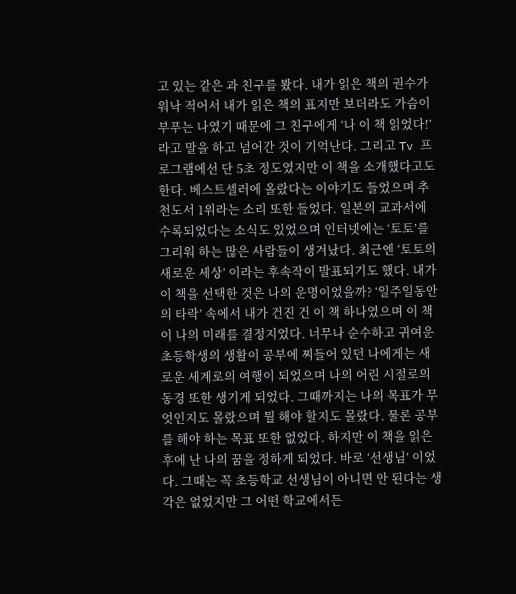고 있는 같은 과 친구를 봤다. 내가 읽은 책의 권수가 워낙 적어서 내가 읽은 책의 표지만 보더라도 가슴이 부푸는 나였기 때문에 그 친구에게 ‘나 이 책 읽었다!’라고 말을 하고 넘어간 것이 기억난다. 그리고 Tv 프로그램에선 단 5초 정도였지만 이 책을 소개했다고도 한다. 베스트셀러에 올랐다는 이야기도 들었으며 추천도서 1위라는 소리 또한 들었다. 일본의 교과서에 수록되었다는 소식도 있었으며 인터넷에는 ‘토토’를 그리워 하는 많은 사람들이 생겨났다. 최근엔 ‘토토의 새로운 세상’ 이라는 후속작이 발표되기도 했다. 내가 이 책을 선택한 것은 나의 운명이었을까? ‘일주일동안의 타락’ 속에서 내가 건진 건 이 책 하나였으며 이 책이 나의 미래를 결정지었다. 너무나 순수하고 귀여운 초등학생의 생활이 공부에 찌들어 있던 나에게는 새로운 세계로의 여행이 되었으며 나의 어린 시절로의 동경 또한 생기게 되었다. 그때까지는 나의 목표가 무엇인지도 몰랐으며 뭘 해야 할지도 몰랐다. 물론 공부를 해야 하는 목표 또한 없었다. 하지만 이 책을 읽은 후에 난 나의 꿈을 정하게 되었다. 바로 ‘선생님’ 이었다. 그때는 꼭 초등학교 선생님이 아니면 안 된다는 생각은 없었지만 그 어떤 학교에서든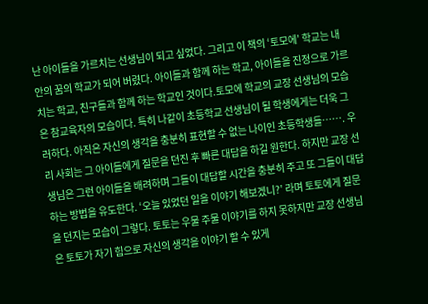난 아이들을 가르치는 선생님이 되고 싶었다. 그리고 이 책의 ‘토모에’ 학교는 내 안의 꿈의 학교가 되어 버렸다. 아이들과 함께 하는 학교, 아이들을 진정으로 가르치는 학교, 친구들과 함께 하는 학교인 것이다.토모에 학교의 교장 선생님의 모습은 참교육자의 모습이다. 특히 나같이 초등학교 선생님이 될 학생에게는 더욱 그러하다. 아직은 자신의 생각을 충분히 표현할 수 없는 나이인 초등학생들……. 우리 사회는 그 아이들에게 질문을 던진 후 빠른 대답을 하길 원한다. 하지만 교장 선생님은 그런 아이들을 배려하며 그들이 대답할 시간을 충분히 주고 또 그들이 대답하는 방법을 유도한다. ‘오늘 있었던 일을 이야기 해보겠니?’ 라며 토토에게 질문을 던지는 모습이 그렇다. 토토는 우물 주물 이야기를 하지 못하지만 교장 선생님은 토토가 자기 힘으로 자신의 생각을 이야기 할 수 있게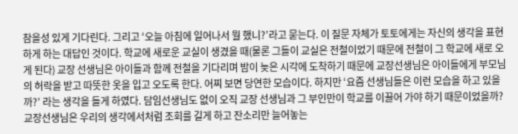참을성 있게 기다린다. 그리고 ‘오늘 아침에 일어나서 뭘 했니?’라고 묻는다. 이 질문 자체가 토토에게는 자신의 생각을 표현하게 하는 대답인 것이다. 학교에 새로운 교실이 생겼을 때(물론 그들이 교실은 전철이었기 때문에 전철이 그 학교에 새로 오게 된다) 교장 선생님은 아이들과 함께 전철을 기다리며 밤이 늦은 시각에 도착하기 때문에 교장선생님은 아이들에게 부모님의 허락을 받고 따뜻한 옷을 입고 오도록 한다. 어찌 보면 당연한 모습이다. 하지만 ‘요즘 선생님들은 이런 모습을 하고 있을까?’ 라는 생각을 들게 하였다. 담임선생님도 없이 오직 교장 선생님과 그 부인만이 학교를 이끌어 가야 하기 때문이었을까? 교장선생님은 우리의 생각에서처럼 조회를 길게 하고 잔소리만 늘어놓는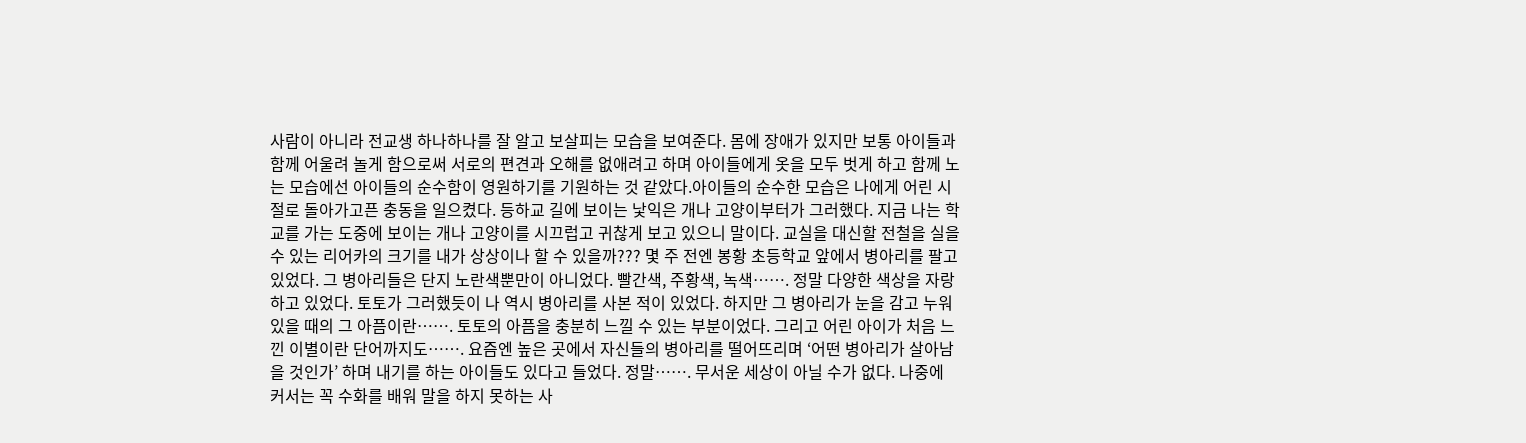사람이 아니라 전교생 하나하나를 잘 알고 보살피는 모습을 보여준다. 몸에 장애가 있지만 보통 아이들과 함께 어울려 놀게 함으로써 서로의 편견과 오해를 없애려고 하며 아이들에게 옷을 모두 벗게 하고 함께 노는 모습에선 아이들의 순수함이 영원하기를 기원하는 것 같았다.아이들의 순수한 모습은 나에게 어린 시절로 돌아가고픈 충동을 일으켰다. 등하교 길에 보이는 낯익은 개나 고양이부터가 그러했다. 지금 나는 학교를 가는 도중에 보이는 개나 고양이를 시끄럽고 귀찮게 보고 있으니 말이다. 교실을 대신할 전철을 실을 수 있는 리어카의 크기를 내가 상상이나 할 수 있을까??? 몇 주 전엔 봉황 초등학교 앞에서 병아리를 팔고 있었다. 그 병아리들은 단지 노란색뿐만이 아니었다. 빨간색, 주황색, 녹색……. 정말 다양한 색상을 자랑하고 있었다. 토토가 그러했듯이 나 역시 병아리를 사본 적이 있었다. 하지만 그 병아리가 눈을 감고 누워 있을 때의 그 아픔이란……. 토토의 아픔을 충분히 느낄 수 있는 부분이었다. 그리고 어린 아이가 처음 느낀 이별이란 단어까지도……. 요즘엔 높은 곳에서 자신들의 병아리를 떨어뜨리며 ‘어떤 병아리가 살아남을 것인가’ 하며 내기를 하는 아이들도 있다고 들었다. 정말……. 무서운 세상이 아닐 수가 없다. 나중에 커서는 꼭 수화를 배워 말을 하지 못하는 사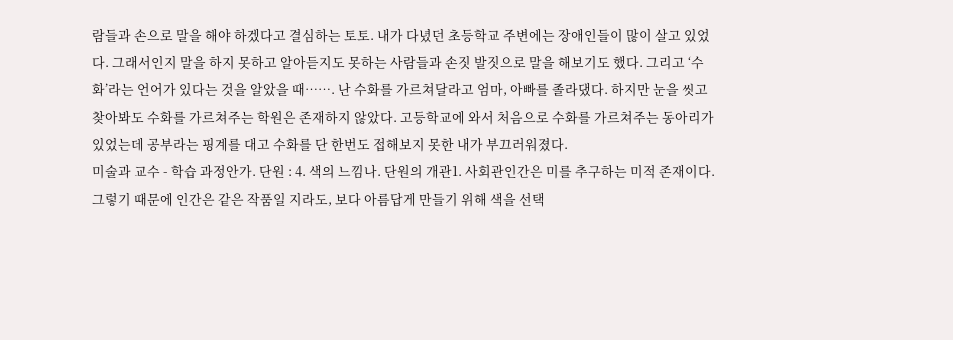람들과 손으로 말을 해야 하겠다고 결심하는 토토. 내가 다녔던 초등학교 주변에는 장애인들이 많이 살고 있었다. 그래서인지 말을 하지 못하고 알아듣지도 못하는 사람들과 손짓 발짓으로 말을 해보기도 했다. 그리고 ‘수화’라는 언어가 있다는 것을 알았을 때……. 난 수화를 가르쳐달라고 엄마, 아빠를 졸라댔다. 하지만 눈을 씻고 찾아봐도 수화를 가르쳐주는 학원은 존재하지 않았다. 고등학교에 와서 처음으로 수화를 가르쳐주는 동아리가 있었는데 공부라는 핑계를 대고 수화를 단 한번도 접해보지 못한 내가 부끄러워졌다.
미술과 교수 - 학습 과정안가. 단원 : 4. 색의 느낌나. 단원의 개관1. 사회관인간은 미를 추구하는 미적 존재이다. 그렇기 때문에 인간은 같은 작품일 지라도, 보다 아름답게 만들기 위해 색을 선택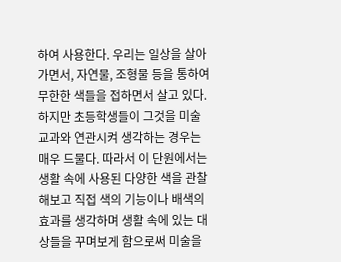하여 사용한다. 우리는 일상을 살아가면서, 자연물, 조형물 등을 통하여 무한한 색들을 접하면서 살고 있다. 하지만 초등학생들이 그것을 미술 교과와 연관시켜 생각하는 경우는 매우 드물다. 따라서 이 단원에서는 생활 속에 사용된 다양한 색을 관찰 해보고 직접 색의 기능이나 배색의 효과를 생각하며 생활 속에 있는 대상들을 꾸며보게 함으로써 미술을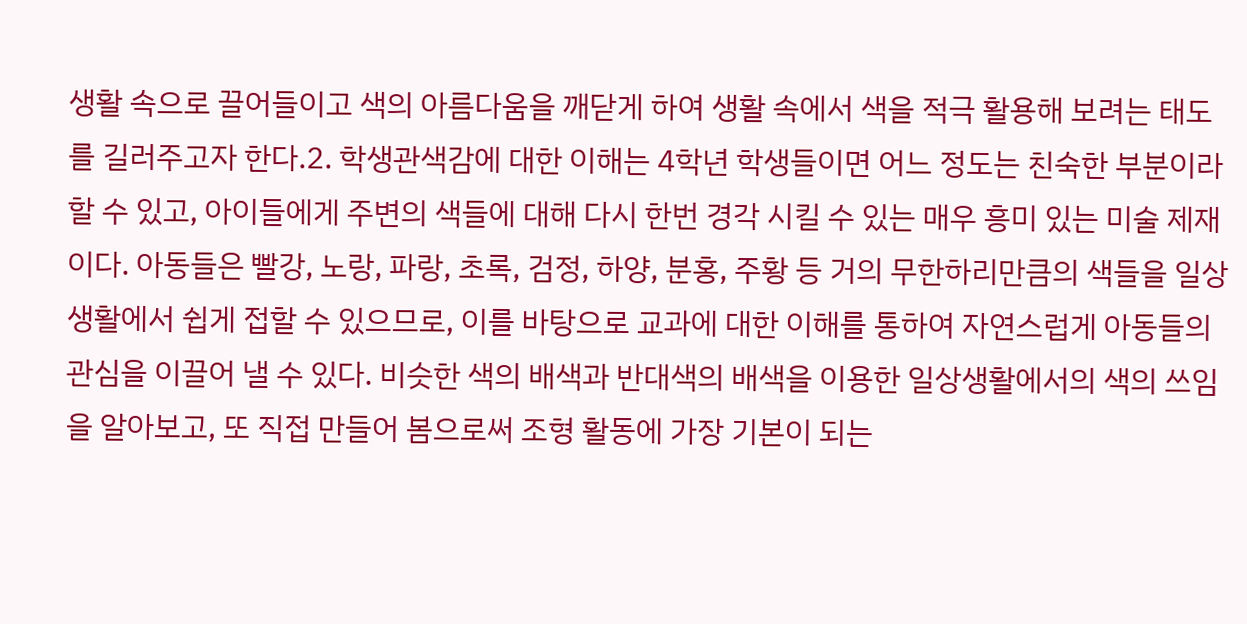생활 속으로 끌어들이고 색의 아름다움을 깨닫게 하여 생활 속에서 색을 적극 활용해 보려는 태도를 길러주고자 한다.2. 학생관색감에 대한 이해는 4학년 학생들이면 어느 정도는 친숙한 부분이라 할 수 있고, 아이들에게 주변의 색들에 대해 다시 한번 경각 시킬 수 있는 매우 흥미 있는 미술 제재이다. 아동들은 빨강, 노랑, 파랑, 초록, 검정, 하양, 분홍, 주황 등 거의 무한하리만큼의 색들을 일상생활에서 쉽게 접할 수 있으므로, 이를 바탕으로 교과에 대한 이해를 통하여 자연스럽게 아동들의 관심을 이끌어 낼 수 있다. 비슷한 색의 배색과 반대색의 배색을 이용한 일상생활에서의 색의 쓰임을 알아보고, 또 직접 만들어 봄으로써 조형 활동에 가장 기본이 되는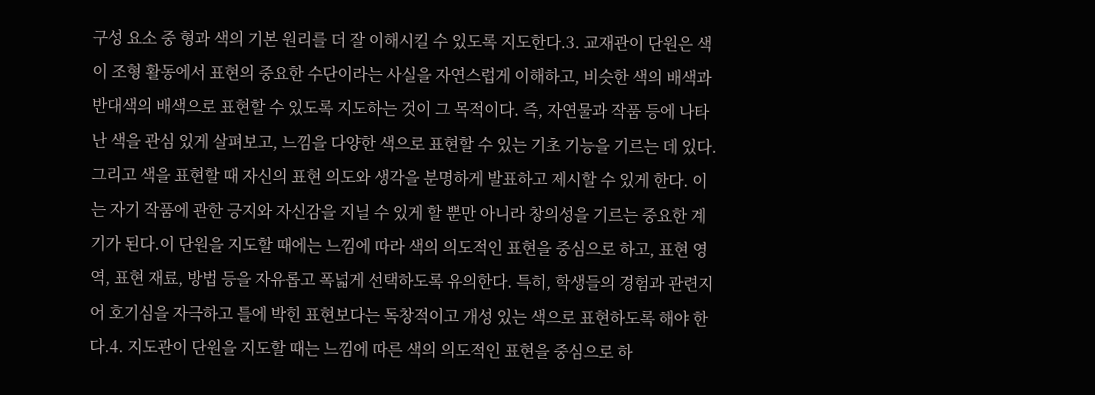구성 요소 중 형과 색의 기본 원리를 더 잘 이해시킬 수 있도록 지도한다.3. 교재관이 단원은 색이 조형 활동에서 표현의 중요한 수단이라는 사실을 자연스럽게 이해하고, 비슷한 색의 배색과 반대색의 배색으로 표현할 수 있도록 지도하는 것이 그 목적이다. 즉, 자연물과 작품 등에 나타난 색을 관심 있게 살펴보고, 느낌을 다양한 색으로 표현할 수 있는 기초 기능을 기르는 데 있다. 그리고 색을 표현할 때 자신의 표현 의도와 생각을 분명하게 발표하고 제시할 수 있게 한다. 이는 자기 작품에 관한 긍지와 자신감을 지닐 수 있게 할 뿐만 아니라 창의성을 기르는 중요한 계기가 된다.이 단원을 지도할 때에는 느낌에 따라 색의 의도적인 표현을 중심으로 하고, 표현 영역, 표현 재료, 방법 등을 자유롭고 폭넓게 선택하도록 유의한다. 특히, 학생들의 경험과 관련지어 호기심을 자극하고 틀에 박힌 표현보다는 독창적이고 개성 있는 색으로 표현하도록 해야 한다.4. 지도관이 단원을 지도할 때는 느낌에 따른 색의 의도적인 표현을 중심으로 하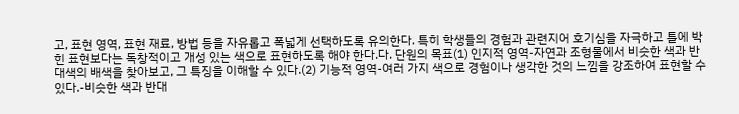고, 표현 영역, 표현 재료, 방법 등을 자유롭고 폭넓게 선택하도록 유의한다. 특히 학생들의 경험과 관련지어 호기심을 자극하고 틀에 박힌 표현보다는 독창적이고 개성 있는 색으로 표현하도록 해야 한다.다. 단원의 목표(1) 인지적 영역-자연과 조형물에서 비슷한 색과 반대색의 배색을 찾아보고, 그 특징을 이해할 수 있다.(2) 기능적 영역-여러 가지 색으로 경험이나 생각한 것의 느낌을 강조하여 표현할 수 있다.-비슷한 색과 반대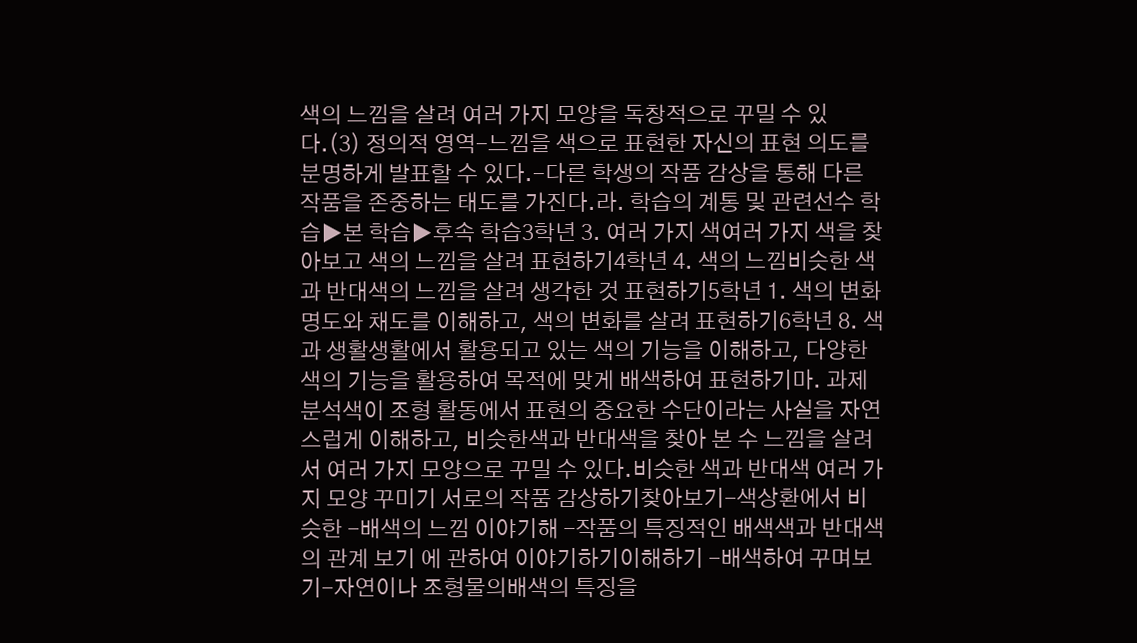색의 느낌을 살려 여러 가지 모양을 독창적으로 꾸밀 수 있다.(3) 정의적 영역-느낌을 색으로 표현한 자신의 표현 의도를 분명하게 발표할 수 있다.-다른 학생의 작품 감상을 통해 다른 작품을 존중하는 태도를 가진다.라. 학습의 계통 및 관련선수 학습▶본 학습▶후속 학습3학년 3. 여러 가지 색여러 가지 색을 찾아보고 색의 느낌을 살려 표현하기4학년 4. 색의 느낌비슷한 색과 반대색의 느낌을 살려 생각한 것 표현하기5학년 1. 색의 변화명도와 채도를 이해하고, 색의 변화를 살려 표현하기6학년 8. 색과 생활생활에서 활용되고 있는 색의 기능을 이해하고, 다양한 색의 기능을 활용하여 목적에 맞게 배색하여 표현하기마. 과제 분석색이 조형 활동에서 표현의 중요한 수단이라는 사실을 자연스럽게 이해하고, 비슷한색과 반대색을 찾아 본 수 느낌을 살려서 여러 가지 모양으로 꾸밀 수 있다.비슷한 색과 반대색 여러 가지 모양 꾸미기 서로의 작품 감상하기찾아보기-색상환에서 비슷한 -배색의 느낌 이야기해 -작품의 특징적인 배색색과 반대색의 관계 보기 에 관하여 이야기하기이해하기 -배색하여 꾸며보기-자연이나 조형물의배색의 특징을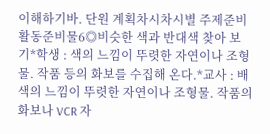이해하기바. 단원 계획차시차시별 주제준비 활동준비물6◎비슷한 색과 반대색 찾아 보기*학생 : 색의 느낌이 뚜렷한 자연이나 조형물. 작품 등의 화보를 수집해 온다.*교사 : 배색의 느낌이 뚜렷한 자연이나 조형물. 작품의 화보나 VCR 자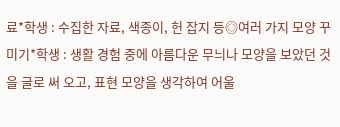료*학생 : 수집한 자료, 색종이, 헌 잡지 등◎여러 가지 모양 꾸미기*학생 : 생활 경험 중에 아름다운 무늬나 모양을 보았던 것을 글로 써 오고, 표현 모양을 생각하여 어울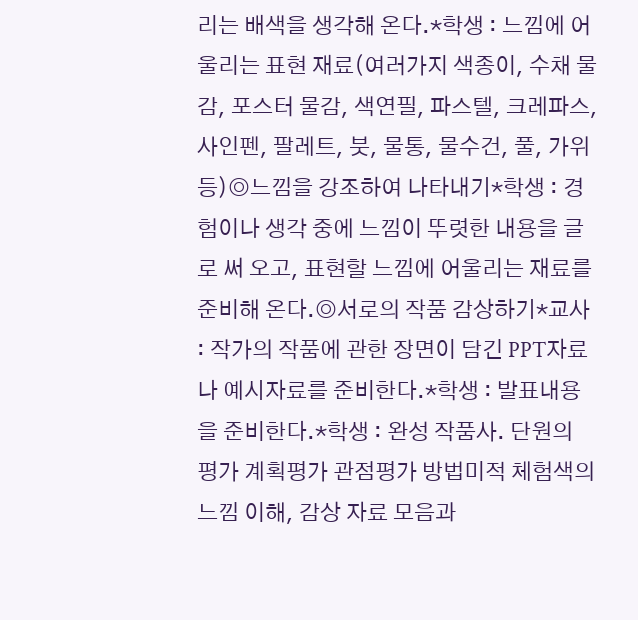리는 배색을 생각해 온다.*학생 : 느낌에 어울리는 표현 재료(여러가지 색종이, 수채 물감, 포스터 물감, 색연필, 파스텔, 크레파스, 사인펜, 팔레트, 붓, 물통, 물수건, 풀, 가위 등)◎느낌을 강조하여 나타내기*학생 : 경험이나 생각 중에 느낌이 뚜렷한 내용을 글로 써 오고, 표현할 느낌에 어울리는 재료를 준비해 온다.◎서로의 작품 감상하기*교사 : 작가의 작품에 관한 장면이 담긴 PPT자료나 예시자료를 준비한다.*학생 : 발표내용을 준비한다.*학생 : 완성 작품사. 단원의 평가 계획평가 관점평가 방법미적 체험색의 느낌 이해, 감상 자료 모음과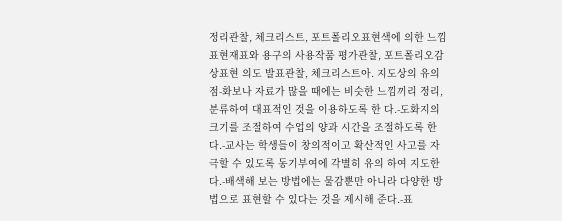정리관찰, 체크리스트, 포트폴리오표현색에 의한 느낌 표현재표와 용구의 사용작품 평가관찰, 포트폴리오감상표현 의도 발표관찰, 체크리스트아. 지도상의 유의점-화보나 자료가 많을 때에는 비슷한 느낌끼리 정리, 분류하여 대표적인 것을 이용하도록 한 다.-도화지의 크기를 조절하여 수업의 양과 시간을 조절하도록 한다.-교사는 학생들이 창의적이고 확산적인 사고를 자극할 수 있도록 동기부여에 각별히 유의 하여 지도한다.-배색해 보는 방법에는 물감뿐만 아니라 다양한 방법으로 표현할 수 있다는 것을 제시해 준다.-표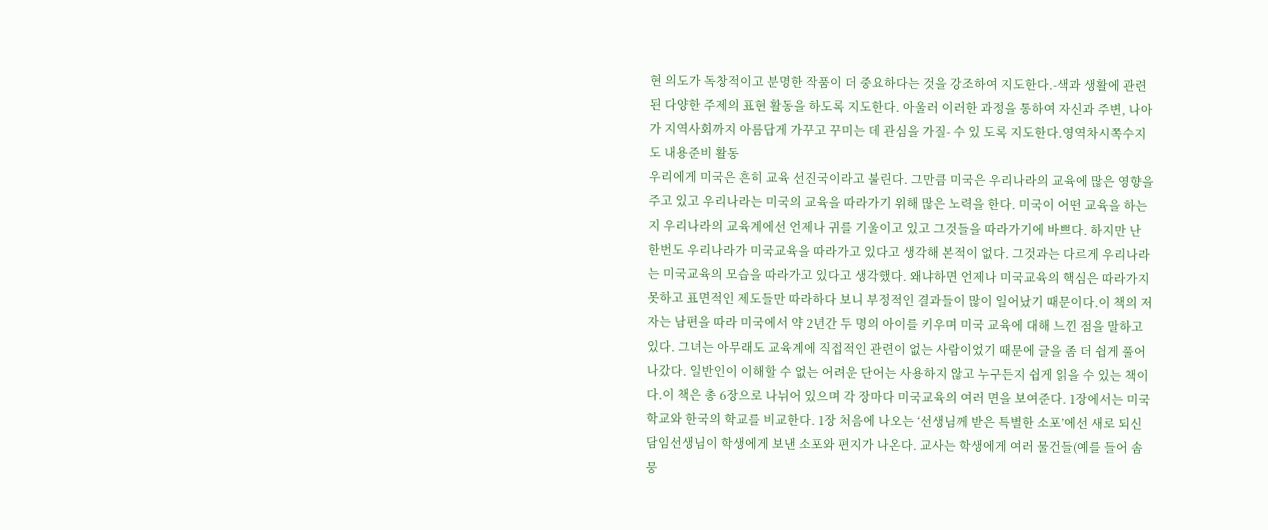현 의도가 독창적이고 분명한 작품이 더 중요하다는 것을 강조하여 지도한다.-색과 생활에 관련된 다양한 주제의 표현 활동을 하도록 지도한다. 아울러 이러한 과정을 통하여 자신과 주변, 나아가 지역사회까지 아름답게 가꾸고 꾸미는 데 관심을 가질- 수 있 도록 지도한다.영역차시쪽수지도 내용준비 활동
우리에게 미국은 흔히 교육 선진국이라고 불린다. 그만큼 미국은 우리나라의 교육에 많은 영향을 주고 있고 우리나라는 미국의 교육을 따라가기 위해 많은 노력을 한다. 미국이 어떤 교육을 하는지 우리나라의 교육계에선 언제나 귀를 기울이고 있고 그것들을 따라가기에 바쁘다. 하지만 난 한번도 우리나라가 미국교육을 따라가고 있다고 생각해 본적이 없다. 그것과는 다르게 우리나라는 미국교육의 모습을 따라가고 있다고 생각했다. 왜냐하면 언제나 미국교육의 핵심은 따라가지 못하고 표면적인 제도들만 따라하다 보니 부정적인 결과들이 많이 일어났기 때문이다.이 책의 저자는 남편을 따라 미국에서 약 2년간 두 명의 아이를 키우며 미국 교육에 대해 느낀 점을 말하고 있다. 그녀는 아무래도 교육계에 직접적인 관련이 없는 사람이었기 때문에 글을 좀 더 쉽게 풀어나갔다. 일반인이 이해할 수 없는 어려운 단어는 사용하지 않고 누구든지 쉽게 읽을 수 있는 책이다.이 책은 총 6장으로 나뉘어 있으며 각 장마다 미국교육의 여러 면을 보여준다. 1장에서는 미국학교와 한국의 학교를 비교한다. 1장 처음에 나오는 ‘선생님께 받은 특별한 소포’에선 새로 되신 담임선생님이 학생에게 보낸 소포와 편지가 나온다. 교사는 학생에게 여러 물건들(예를 들어 솜뭉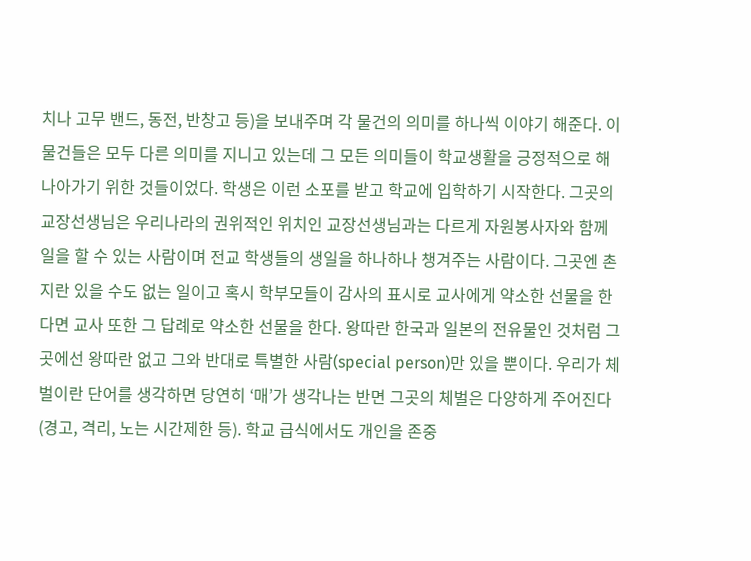치나 고무 밴드, 동전, 반창고 등)을 보내주며 각 물건의 의미를 하나씩 이야기 해준다. 이 물건들은 모두 다른 의미를 지니고 있는데 그 모든 의미들이 학교생활을 긍정적으로 해 나아가기 위한 것들이었다. 학생은 이런 소포를 받고 학교에 입학하기 시작한다. 그곳의 교장선생님은 우리나라의 권위적인 위치인 교장선생님과는 다르게 자원봉사자와 함께 일을 할 수 있는 사람이며 전교 학생들의 생일을 하나하나 챙겨주는 사람이다. 그곳엔 촌지란 있을 수도 없는 일이고 혹시 학부모들이 감사의 표시로 교사에게 약소한 선물을 한다면 교사 또한 그 답례로 약소한 선물을 한다. 왕따란 한국과 일본의 전유물인 것처럼 그곳에선 왕따란 없고 그와 반대로 특별한 사람(special person)만 있을 뿐이다. 우리가 체벌이란 단어를 생각하면 당연히 ‘매’가 생각나는 반면 그곳의 체벌은 다양하게 주어진다(경고, 격리, 노는 시간제한 등). 학교 급식에서도 개인을 존중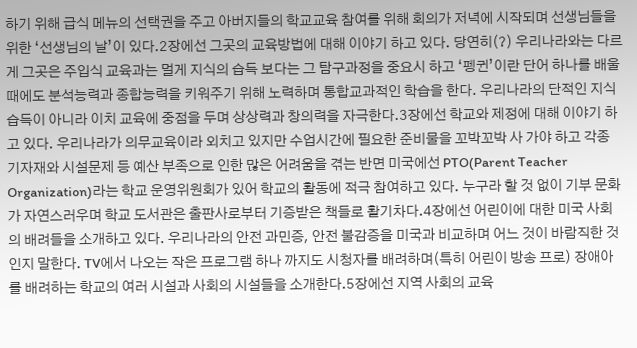하기 위해 급식 메뉴의 선택권을 주고 아버지들의 학교교육 참여를 위해 회의가 저녁에 시작되며 선생님들을 위한 ‘선생님의 날’이 있다.2장에선 그곳의 교육방법에 대해 이야기 하고 있다. 당연히(?) 우리나라와는 다르게 그곳은 주입식 교육과는 멀게 지식의 습득 보다는 그 탐구과정을 중요시 하고 ‘펭귄’이란 단어 하나를 배울 때에도 분석능력과 종합능력을 키워주기 위해 노력하며 통합교과적인 학습을 한다. 우리나라의 단적인 지식습득이 아니라 이치 교육에 중점을 두며 상상력과 창의력을 자극한다.3장에선 학교와 제정에 대해 이야기 하고 있다. 우리나라가 의무교육이라 외치고 있지만 수업시간에 필요한 준비물을 꼬박꼬박 사 가야 하고 각종 기자재와 시설문제 등 예산 부족으로 인한 많은 어려움을 겪는 반면 미국에선 PTO(Parent Teacher Organization)라는 학교 운영위원회가 있어 학교의 활동에 적극 참여하고 있다. 누구라 할 것 없이 기부 문화가 자연스러우며 학교 도서관은 출판사로부터 기증받은 책들로 활기차다.4장에선 어린이에 대한 미국 사회의 배려들을 소개하고 있다. 우리나라의 안전 과민증, 안전 불감증을 미국과 비교하며 어느 것이 바람직한 것인지 말한다. TV에서 나오는 작은 프로그램 하나 까지도 시청자를 배려하며(특히 어린이 방송 프로) 장애아를 배려하는 학교의 여러 시설과 사회의 시설들을 소개한다.5장에선 지역 사회의 교육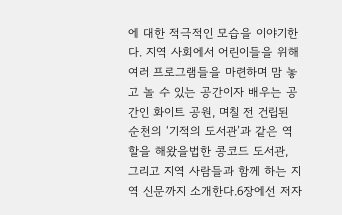에 대한 적극적인 모습을 이야기한다. 지역 사회에서 어린이들을 위해 여러 프로그램들을 마련하며 맘 놓고 놀 수 있는 공간이자 배우는 공간인 화이트 공원, 며칠 전 건립된 순천의 ‘기적의 도서관’과 같은 역할을 해왔을법한 콩코드 도서관, 그리고 지역 사람들과 함께 하는 지역 신문까지 소개한다.6장에선 저자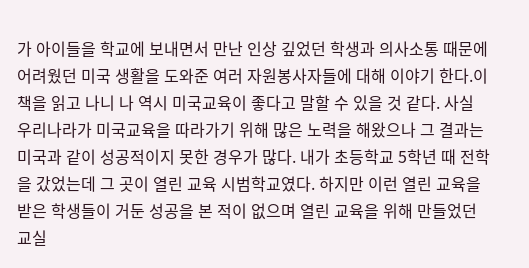가 아이들을 학교에 보내면서 만난 인상 깊었던 학생과 의사소통 때문에 어려웠던 미국 생활을 도와준 여러 자원봉사자들에 대해 이야기 한다.이 책을 읽고 나니 나 역시 미국교육이 좋다고 말할 수 있을 것 같다. 사실 우리나라가 미국교육을 따라가기 위해 많은 노력을 해왔으나 그 결과는 미국과 같이 성공적이지 못한 경우가 많다. 내가 초등학교 5학년 때 전학을 갔었는데 그 곳이 열린 교육 시범학교였다. 하지만 이런 열린 교육을 받은 학생들이 거둔 성공을 본 적이 없으며 열린 교육을 위해 만들었던 교실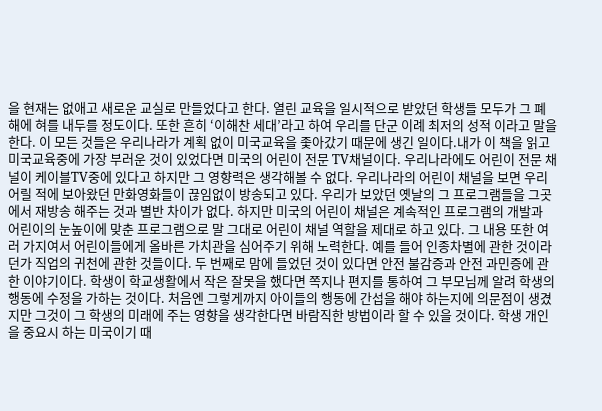을 현재는 없애고 새로운 교실로 만들었다고 한다. 열린 교육을 일시적으로 받았던 학생들 모두가 그 폐해에 혀를 내두를 정도이다. 또한 흔히 ‘이해찬 세대’라고 하여 우리를 단군 이례 최저의 성적 이라고 말을 한다. 이 모든 것들은 우리나라가 계획 없이 미국교육을 좇아갔기 때문에 생긴 일이다.내가 이 책을 읽고 미국교육중에 가장 부러운 것이 있었다면 미국의 어린이 전문 TV채널이다. 우리나라에도 어린이 전문 채널이 케이블TV중에 있다고 하지만 그 영향력은 생각해볼 수 없다. 우리나라의 어린이 채널을 보면 우리 어릴 적에 보아왔던 만화영화들이 끊임없이 방송되고 있다. 우리가 보았던 옛날의 그 프로그램들을 그곳에서 재방송 해주는 것과 별반 차이가 없다. 하지만 미국의 어린이 채널은 계속적인 프로그램의 개발과 어린이의 눈높이에 맞춘 프로그램으로 말 그대로 어린이 채널 역할을 제대로 하고 있다. 그 내용 또한 여러 가지여서 어린이들에게 올바른 가치관을 심어주기 위해 노력한다. 예를 들어 인종차별에 관한 것이라던가 직업의 귀천에 관한 것들이다. 두 번째로 맘에 들었던 것이 있다면 안전 불감증과 안전 과민증에 관한 이야기이다. 학생이 학교생활에서 작은 잘못을 했다면 쪽지나 편지를 통하여 그 부모님께 알려 학생의 행동에 수정을 가하는 것이다. 처음엔 그렇게까지 아이들의 행동에 간섭을 해야 하는지에 의문점이 생겼지만 그것이 그 학생의 미래에 주는 영향을 생각한다면 바람직한 방법이라 할 수 있을 것이다. 학생 개인을 중요시 하는 미국이기 때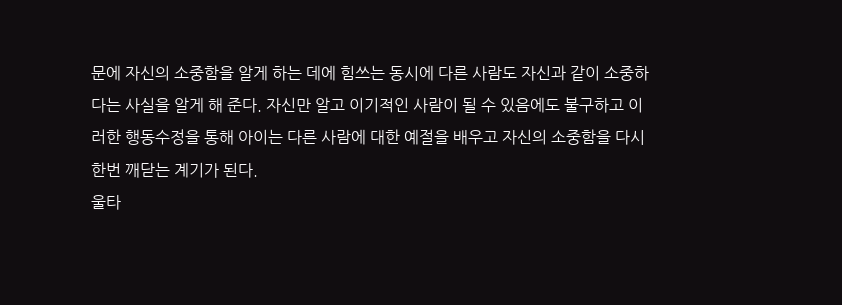문에 자신의 소중함을 알게 하는 데에 힘쓰는 동시에 다른 사람도 자신과 같이 소중하다는 사실을 알게 해 준다. 자신만 알고 이기적인 사람이 될 수 있음에도 불구하고 이러한 행동수정을 통해 아이는 다른 사람에 대한 예절을 배우고 자신의 소중함을 다시 한번 깨닫는 계기가 된다.
울타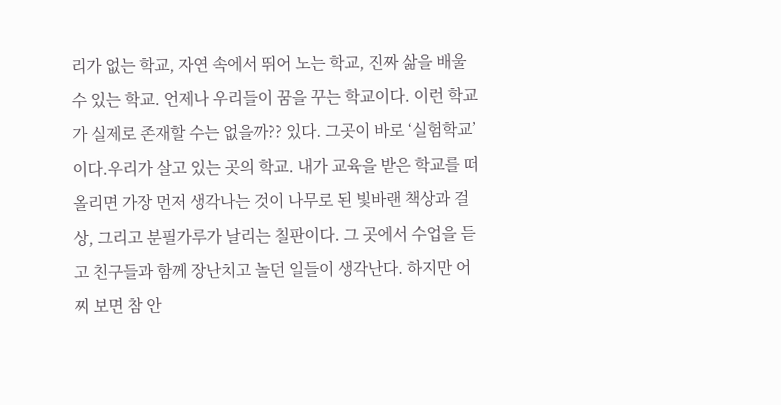리가 없는 학교, 자연 속에서 뛰어 노는 학교, 진짜 삶을 배울 수 있는 학교. 언제나 우리들이 꿈을 꾸는 학교이다. 이런 학교가 실제로 존재할 수는 없을까?? 있다. 그곳이 바로 ‘실험학교’이다.우리가 살고 있는 곳의 학교. 내가 교육을 받은 학교를 떠올리면 가장 먼저 생각나는 것이 나무로 된 빛바랜 책상과 걸상, 그리고 분필가루가 날리는 칠판이다. 그 곳에서 수업을 듣고 친구들과 함께 장난치고 놀던 일들이 생각난다. 하지만 어찌 보면 참 안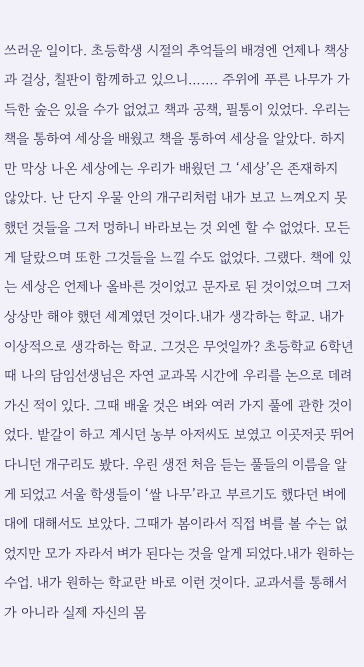쓰러운 일이다. 초등학생 시절의 추억들의 배경엔 언제나 책상과 걸상, 칠판이 함께하고 있으니……. 주위에 푸른 나무가 가득한 숲은 있을 수가 없었고 책과 공책, 필통이 있었다. 우리는 책을 통하여 세상을 배웠고 책을 통하여 세상을 알았다. 하지만 막상 나온 세상에는 우리가 배웠던 그 ‘세상’은 존재하지 않았다. 난 단지 우물 안의 개구리처럼 내가 보고 느껴오지 못했던 것들을 그저 멍하니 바라보는 것 외엔 할 수 없었다. 모든 게 달랐으며 또한 그것들을 느낄 수도 없었다. 그랬다. 책에 있는 세상은 언제나 올바른 것이었고 문자로 된 것이었으며 그저 상상만 해야 했던 세계였던 것이다.내가 생각하는 학교. 내가 이상적으로 생각하는 학교. 그것은 무엇일까? 초등학교 6학년 때 나의 담임선생님은 자연 교과목 시간에 우리를 논으로 데려가신 적이 있다. 그때 배울 것은 벼와 여러 가지 풀에 관한 것이었다. 밭갈이 하고 계시던 농부 아저씨도 보였고 이곳저곳 뛰어 다니던 개구리도 봤다. 우린 생전 처음 듣는 풀들의 이름을 알게 되었고 서울 학생들이 ‘쌀 나무’라고 부르기도 했다던 벼에 대에 대해서도 보았다. 그때가 봄이라서 직접 벼를 볼 수는 없었지만 모가 자라서 벼가 된다는 것을 알게 되었다.내가 원하는 수업. 내가 원하는 학교란 바로 이런 것이다. 교과서를 통해서가 아니라 실제 자신의 몸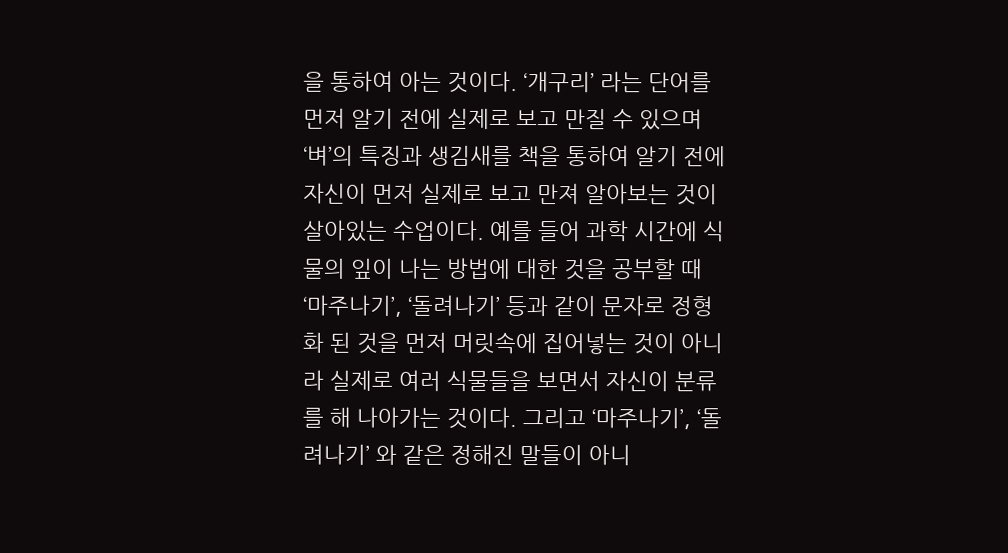을 통하여 아는 것이다. ‘개구리’ 라는 단어를 먼저 알기 전에 실제로 보고 만질 수 있으며 ‘벼’의 특징과 생김새를 책을 통하여 알기 전에 자신이 먼저 실제로 보고 만져 알아보는 것이 살아있는 수업이다. 예를 들어 과학 시간에 식물의 잎이 나는 방법에 대한 것을 공부할 때 ‘마주나기’, ‘돌려나기’ 등과 같이 문자로 정형화 된 것을 먼저 머릿속에 집어넣는 것이 아니라 실제로 여러 식물들을 보면서 자신이 분류를 해 나아가는 것이다. 그리고 ‘마주나기’, ‘돌려나기’ 와 같은 정해진 말들이 아니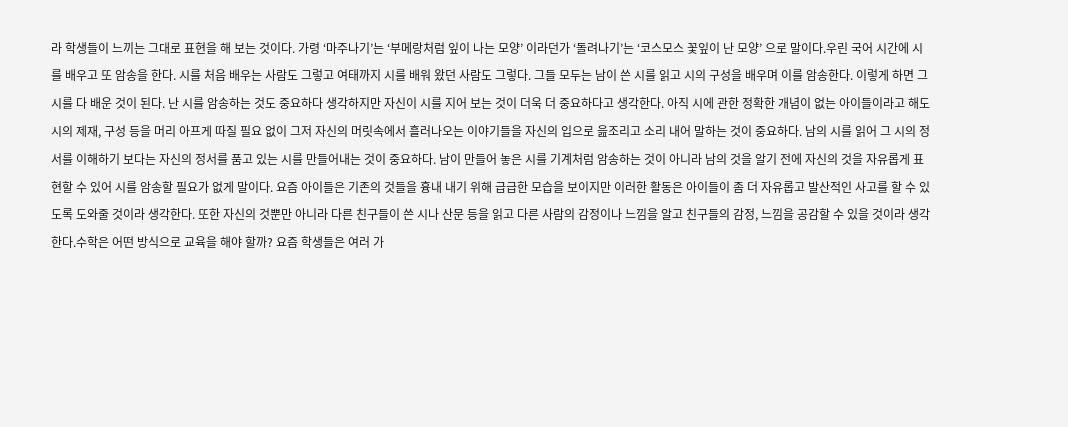라 학생들이 느끼는 그대로 표현을 해 보는 것이다. 가령 ‘마주나기’는 ‘부메랑처럼 잎이 나는 모양’ 이라던가 ‘돌려나기’는 ‘코스모스 꽃잎이 난 모양’ 으로 말이다.우린 국어 시간에 시를 배우고 또 암송을 한다. 시를 처음 배우는 사람도 그렇고 여태까지 시를 배워 왔던 사람도 그렇다. 그들 모두는 남이 쓴 시를 읽고 시의 구성을 배우며 이를 암송한다. 이렇게 하면 그 시를 다 배운 것이 된다. 난 시를 암송하는 것도 중요하다 생각하지만 자신이 시를 지어 보는 것이 더욱 더 중요하다고 생각한다. 아직 시에 관한 정확한 개념이 없는 아이들이라고 해도 시의 제재, 구성 등을 머리 아프게 따질 필요 없이 그저 자신의 머릿속에서 흘러나오는 이야기들을 자신의 입으로 읊조리고 소리 내어 말하는 것이 중요하다. 남의 시를 읽어 그 시의 정서를 이해하기 보다는 자신의 정서를 품고 있는 시를 만들어내는 것이 중요하다. 남이 만들어 놓은 시를 기계처럼 암송하는 것이 아니라 남의 것을 알기 전에 자신의 것을 자유롭게 표현할 수 있어 시를 암송할 필요가 없게 말이다. 요즘 아이들은 기존의 것들을 흉내 내기 위해 급급한 모습을 보이지만 이러한 활동은 아이들이 좀 더 자유롭고 발산적인 사고를 할 수 있도록 도와줄 것이라 생각한다. 또한 자신의 것뿐만 아니라 다른 친구들이 쓴 시나 산문 등을 읽고 다른 사람의 감정이나 느낌을 알고 친구들의 감정, 느낌을 공감할 수 있을 것이라 생각한다.수학은 어떤 방식으로 교육을 해야 할까? 요즘 학생들은 여러 가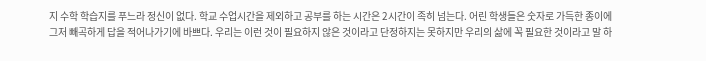지 수학 학습지를 푸느라 정신이 없다. 학교 수업시간을 제외하고 공부를 하는 시간은 2시간이 족히 넘는다. 어린 학생들은 숫자로 가득한 종이에 그저 빼곡하게 답을 적어나가기에 바쁘다. 우리는 이런 것이 필요하지 않은 것이라고 단정하지는 못하지만 우리의 삶에 꼭 필요한 것이라고 말 하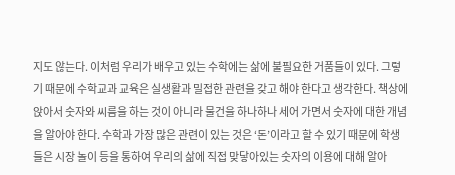지도 않는다. 이처럼 우리가 배우고 있는 수학에는 삶에 불필요한 거품들이 있다. 그렇기 때문에 수학교과 교육은 실생활과 밀접한 관련을 갖고 해야 한다고 생각한다. 책상에 앉아서 숫자와 씨름을 하는 것이 아니라 물건을 하나하나 세어 가면서 숫자에 대한 개념을 알아야 한다. 수학과 가장 많은 관련이 있는 것은 ‘돈’이라고 할 수 있기 때문에 학생들은 시장 놀이 등을 통하여 우리의 삶에 직접 맞닿아있는 숫자의 이용에 대해 알아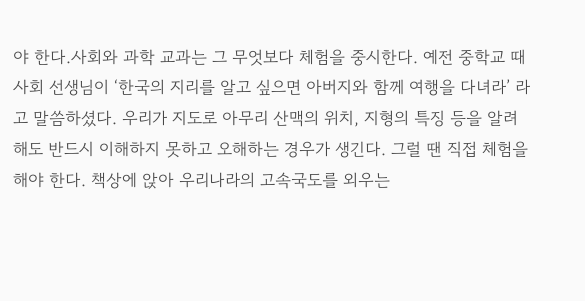야 한다.사회와 과학 교과는 그 무엇보다 체험을 중시한다. 예전 중학교 때 사회 선생님이 ‘한국의 지리를 알고 싶으면 아버지와 함께 여행을 다녀라’ 라고 말씀하셨다. 우리가 지도로 아무리 산맥의 위치, 지형의 특징 등을 알려 해도 반드시 이해하지 못하고 오해하는 경우가 생긴다. 그럴 땐 직접 체험을 해야 한다. 책상에 앉아 우리나라의 고속국도를 외우는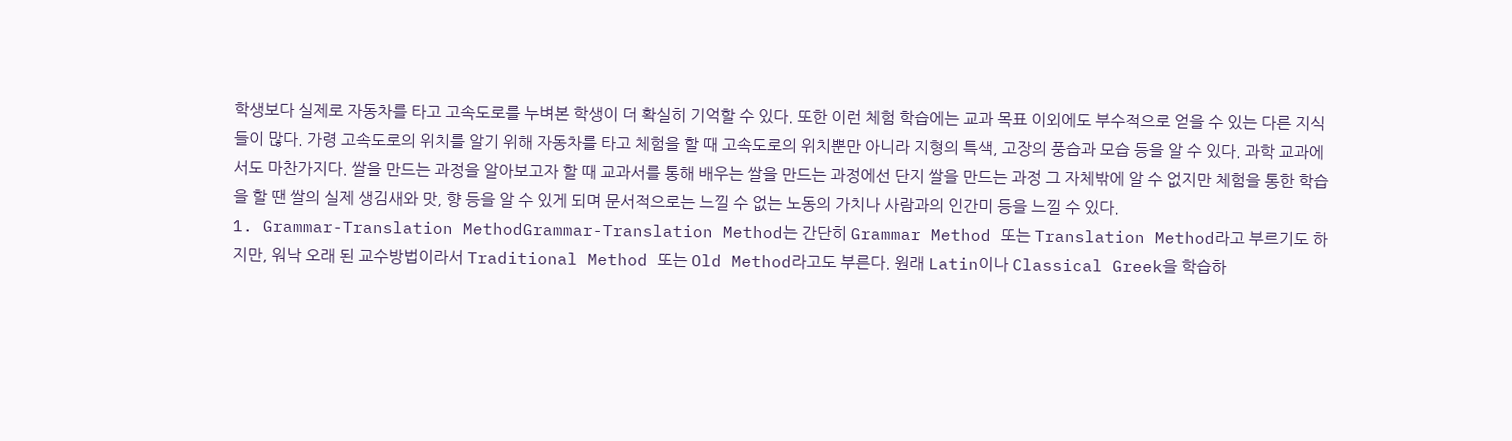학생보다 실제로 자동차를 타고 고속도로를 누벼본 학생이 더 확실히 기억할 수 있다. 또한 이런 체험 학습에는 교과 목표 이외에도 부수적으로 얻을 수 있는 다른 지식들이 많다. 가령 고속도로의 위치를 알기 위해 자동차를 타고 체험을 할 때 고속도로의 위치뿐만 아니라 지형의 특색, 고장의 풍습과 모습 등을 알 수 있다. 과학 교과에서도 마찬가지다. 쌀을 만드는 과정을 알아보고자 할 때 교과서를 통해 배우는 쌀을 만드는 과정에선 단지 쌀을 만드는 과정 그 자체밖에 알 수 없지만 체험을 통한 학습을 할 땐 쌀의 실제 생김새와 맛, 향 등을 알 수 있게 되며 문서적으로는 느낄 수 없는 노동의 가치나 사람과의 인간미 등을 느낄 수 있다.
1. Grammar-Translation MethodGrammar-Translation Method는 간단히 Grammar Method 또는 Translation Method라고 부르기도 하지만, 워낙 오래 된 교수방법이라서 Traditional Method 또는 Old Method라고도 부른다. 원래 Latin이나 Classical Greek을 학습하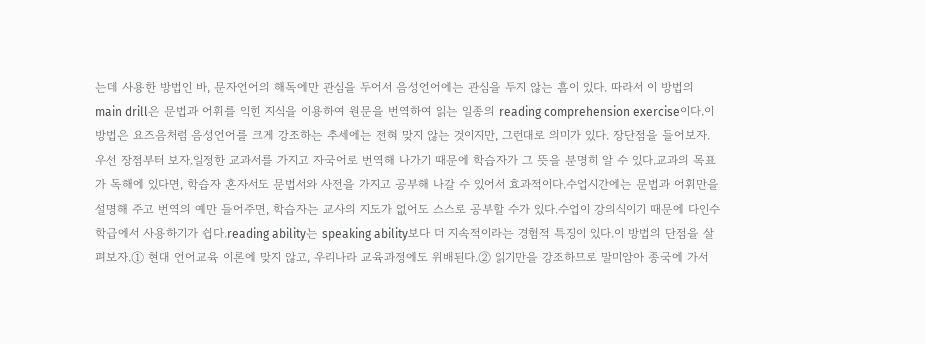는데 사용한 방법인 바, 문자언어의 해독에만 관심을 두어서 음성언어에는 관심을 두지 않는 흠이 있다. 따라서 이 방법의 main drill은 문법과 어휘를 익힌 지식을 이용하여 원문을 번역하여 읽는 일종의 reading comprehension exercise이다.이 방법은 요즈음처럼 음성언어를 크게 강조하는 추세에는 전혀 맞지 않는 것이지만, 그런대로 의미가 있다. 장단점을 들어보자. 우선 장점부터 보자.일정한 교과서를 가지고 자국어로 번역해 나가기 때문에 학습자가 그 뜻을 분명히 알 수 있다.교과의 목표가 독해에 있다면, 학습자 혼자서도 문법서와 사전을 가지고 공부해 나갈 수 있어서 효과적이다.수업시간에는 문법과 어휘만을 설명해 주고 번역의 예만 들어주면, 학습자는 교사의 지도가 없어도 스스로 공부할 수가 있다.수업이 강의식이기 때문에 다인수 학급에서 사용하기가 쉽다.reading ability는 speaking ability보다 더 지속적이라는 경험적 특징이 있다.이 방법의 단점을 살펴보자.① 현대 언어교육 이론에 맞지 않고, 우리나라 교육과정에도 위배된다.② 읽기만을 강조하므로 말미암아 종국에 가서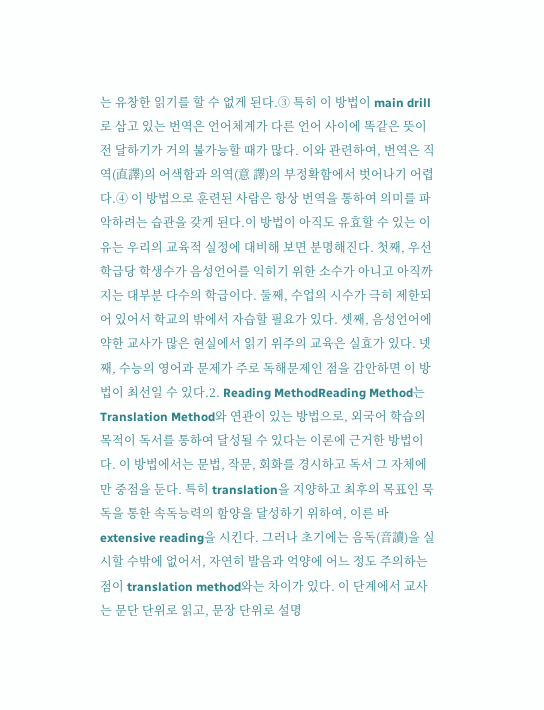는 유창한 읽기를 할 수 없게 된다.③ 특히 이 방법이 main drill로 삼고 있는 번역은 언어체계가 다른 언어 사이에 똑같은 뜻이 전 달하기가 거의 불가능할 때가 많다. 이와 관련하여, 번역은 직역(直譯)의 어색함과 의역(意 譯)의 부정확함에서 벗어나기 어렵다.④ 이 방법으로 훈련된 사람은 항상 번역을 통하여 의미를 파악하려는 습관을 갖게 된다.이 방법이 아직도 유효할 수 있는 이유는 우리의 교육적 실정에 대비해 보면 분명해진다. 첫째, 우선 학급당 학생수가 음성언어를 익히기 위한 소수가 아니고 아직까지는 대부분 다수의 학급이다. 둘째, 수업의 시수가 극히 제한되어 있어서 학교의 밖에서 자습할 필요가 있다. 셋째, 음성언어에 약한 교사가 많은 현실에서 읽기 위주의 교육은 실효가 있다. 넷째, 수능의 영어과 문제가 주로 독해문제인 점을 감안하면 이 방법이 최선일 수 있다.2. Reading MethodReading Method는 Translation Method와 연관이 있는 방법으로, 외국어 학습의 목적이 독서를 통하여 달성될 수 있다는 이론에 근거한 방법이다. 이 방법에서는 문법, 작문, 회화를 경시하고 독서 그 자체에만 중점을 둔다. 특히 translation을 지양하고 최후의 목표인 묵독을 통한 속독능력의 함양을 달성하기 위하여, 이른 바 extensive reading을 시킨다. 그러나 초기에는 음독(音讀)을 실시할 수밖에 없어서, 자연히 발음과 억양에 어느 정도 주의하는 점이 translation method와는 차이가 있다. 이 단계에서 교사는 문단 단위로 읽고, 문장 단위로 설명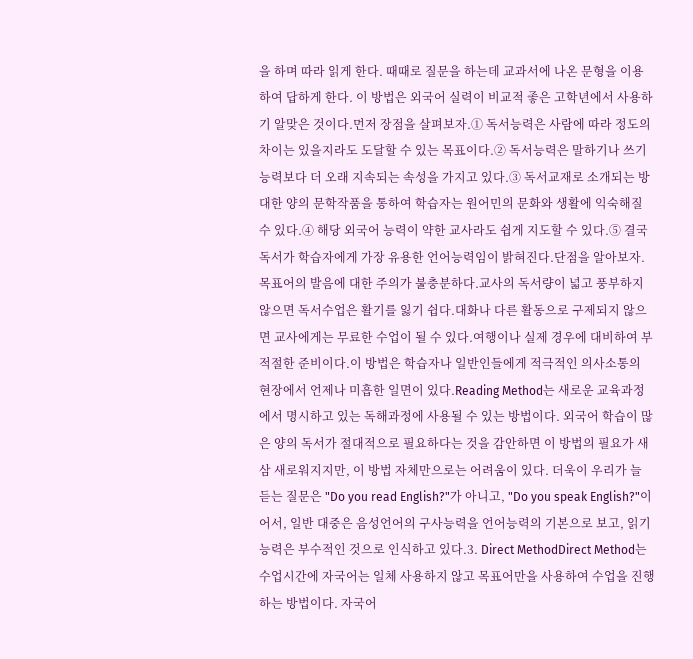을 하며 따라 읽게 한다. 때때로 질문을 하는데 교과서에 나온 문형을 이용하여 답하게 한다. 이 방법은 외국어 실력이 비교적 좋은 고학년에서 사용하기 알맞은 것이다.먼저 장점을 살펴보자.① 독서능력은 사람에 따라 정도의 차이는 있을지라도 도달할 수 있는 목표이다.② 독서능력은 말하기나 쓰기 능력보다 더 오래 지속되는 속성을 가지고 있다.③ 독서교재로 소개되는 방대한 양의 문학작품을 통하여 학습자는 원어민의 문화와 생활에 익숙해질 수 있다.④ 해당 외국어 능력이 약한 교사라도 쉽게 지도할 수 있다.⑤ 결국 독서가 학습자에게 가장 유용한 언어능력임이 밝혀진다.단점을 알아보자.목표어의 발음에 대한 주의가 불충분하다.교사의 독서량이 넓고 풍부하지 않으면 독서수업은 활기를 잃기 쉽다.대화나 다른 활동으로 구제되지 않으면 교사에게는 무료한 수업이 될 수 있다.여행이나 실제 경우에 대비하여 부적절한 준비이다.이 방법은 학습자나 일반인들에게 적극적인 의사소통의 현장에서 언제나 미흡한 일면이 있다.Reading Method는 새로운 교육과정에서 명시하고 있는 독해과정에 사용될 수 있는 방법이다. 외국어 학습이 많은 양의 독서가 절대적으로 필요하다는 것을 감안하면 이 방법의 필요가 새삼 새로워지지만, 이 방법 자체만으로는 어려움이 있다. 더욱이 우리가 늘 듣는 질문은 "Do you read English?"가 아니고, "Do you speak English?"이어서, 일반 대중은 음성언어의 구사능력을 언어능력의 기본으로 보고, 읽기능력은 부수적인 것으로 인식하고 있다.3. Direct MethodDirect Method는 수업시간에 자국어는 일체 사용하지 않고 목표어만을 사용하여 수업을 진행하는 방법이다. 자국어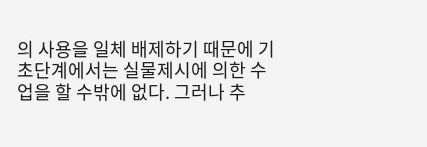의 사용을 일체 배제하기 때문에 기초단계에서는 실물제시에 의한 수업을 할 수밖에 없다. 그러나 추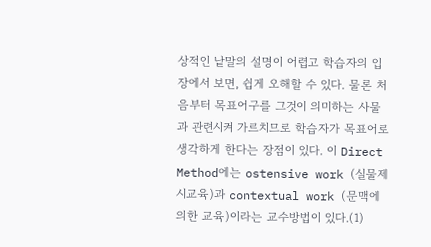상적인 낱말의 설명이 어렵고 학습자의 입장에서 보면, 쉽게 오해할 수 있다. 물론 처음부터 목표어구를 그것이 의미하는 사물과 관련시켜 가르치므로 학습자가 목표어로 생각하게 한다는 장점이 있다. 이 Direct Method에는 ostensive work (실물제시교육)과 contextual work (문맥에 의한 교육)이라는 교수방법이 있다.(1)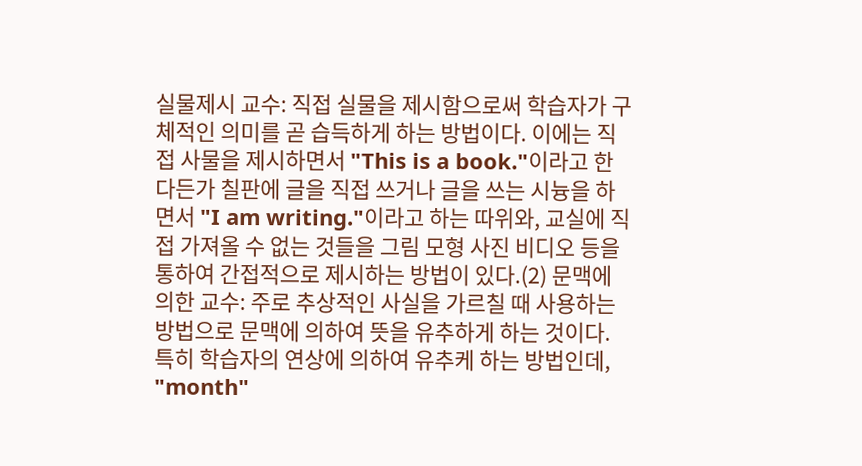실물제시 교수: 직접 실물을 제시함으로써 학습자가 구체적인 의미를 곧 습득하게 하는 방법이다. 이에는 직접 사물을 제시하면서 "This is a book."이라고 한다든가 칠판에 글을 직접 쓰거나 글을 쓰는 시늉을 하면서 "I am writing."이라고 하는 따위와, 교실에 직접 가져올 수 없는 것들을 그림 모형 사진 비디오 등을 통하여 간접적으로 제시하는 방법이 있다.(2) 문맥에 의한 교수: 주로 추상적인 사실을 가르칠 때 사용하는 방법으로 문맥에 의하여 뜻을 유추하게 하는 것이다. 특히 학습자의 연상에 의하여 유추케 하는 방법인데, "month"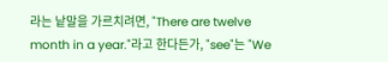라는 낱말을 가르치려면, "There are twelve month in a year."라고 한다든가, "see"는 "We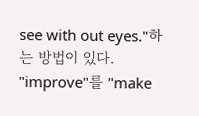see with out eyes."하는 방법이 있다. "improve"를 "make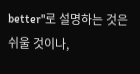better"로 설명하는 것은 쉬울 것이나,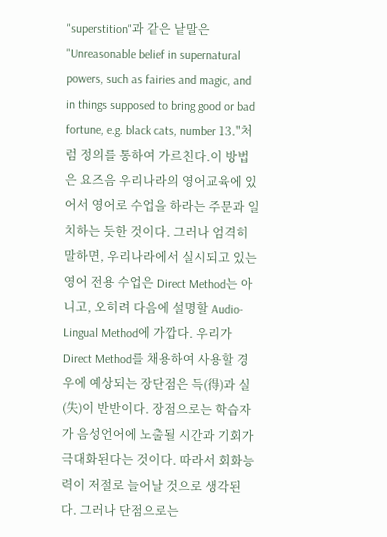"superstition"과 같은 낱말은 "Unreasonable belief in supernatural powers, such as fairies and magic, and in things supposed to bring good or bad fortune, e.g. black cats, number 13."처럼 정의를 통하여 가르친다.이 방법은 요즈음 우리나라의 영어교육에 있어서 영어로 수업을 하라는 주문과 일치하는 듯한 것이다. 그러나 엄격히 말하면, 우리나라에서 실시되고 있는 영어 전용 수업은 Direct Method는 아니고, 오히려 다음에 설명할 Audio-Lingual Method에 가깝다. 우리가 Direct Method를 채용하여 사용할 경우에 예상되는 장단점은 득(得)과 실(失)이 반반이다. 장점으로는 학습자가 음성언어에 노출될 시간과 기회가 극대화된다는 것이다. 따라서 회화능력이 저절로 늘어날 것으로 생각된다. 그러나 단점으로는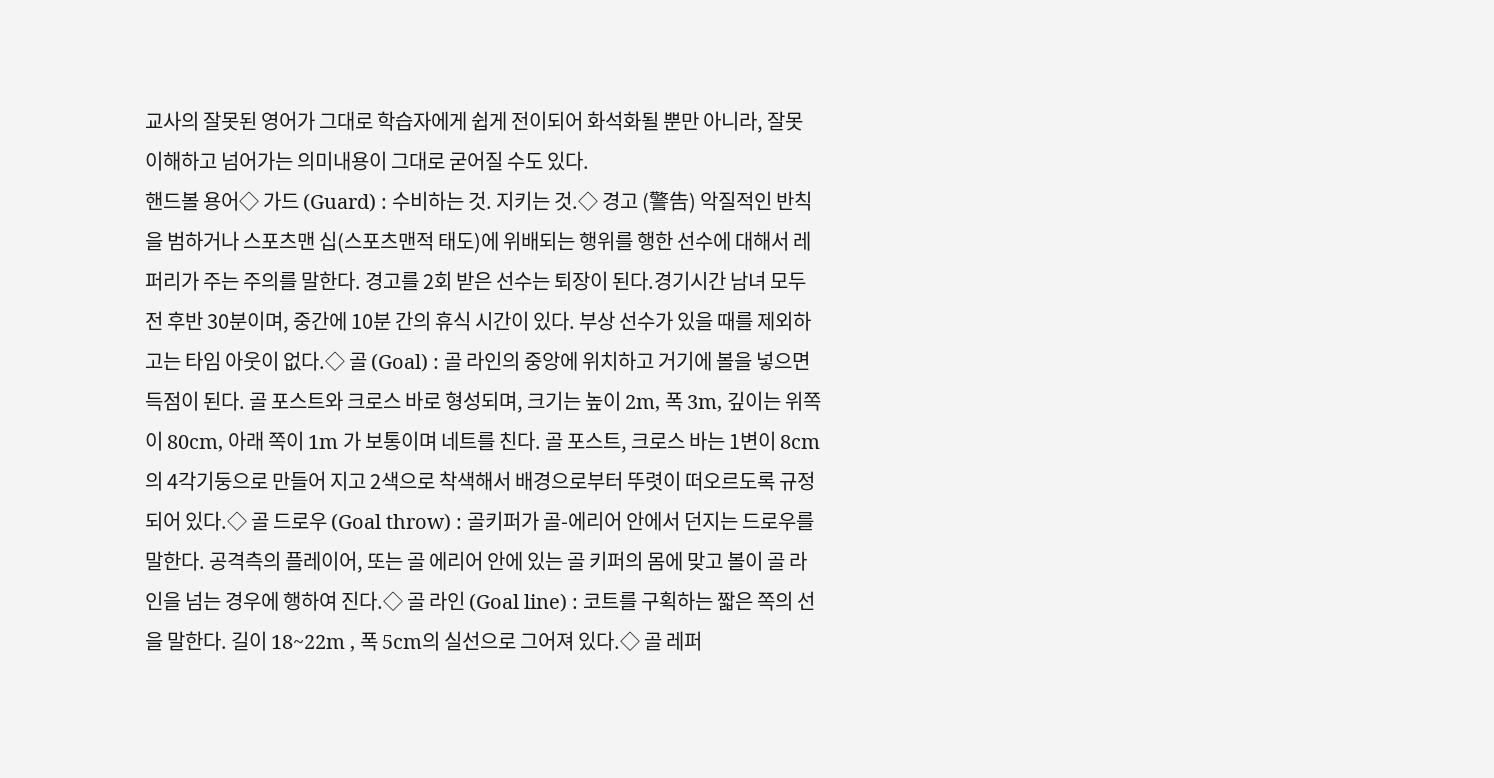교사의 잘못된 영어가 그대로 학습자에게 쉽게 전이되어 화석화될 뿐만 아니라, 잘못 이해하고 넘어가는 의미내용이 그대로 굳어질 수도 있다.
핸드볼 용어◇ 가드 (Guard) : 수비하는 것. 지키는 것.◇ 경고 (警告) 악질적인 반칙을 범하거나 스포츠맨 십(스포츠맨적 태도)에 위배되는 행위를 행한 선수에 대해서 레퍼리가 주는 주의를 말한다. 경고를 2회 받은 선수는 퇴장이 된다.경기시간 남녀 모두 전 후반 30분이며, 중간에 10분 간의 휴식 시간이 있다. 부상 선수가 있을 때를 제외하고는 타임 아웃이 없다.◇ 골 (Goal) : 골 라인의 중앙에 위치하고 거기에 볼을 넣으면 득점이 된다. 골 포스트와 크로스 바로 형성되며, 크기는 높이 2m, 폭 3m, 깊이는 위쪽이 80cm, 아래 쪽이 1m 가 보통이며 네트를 친다. 골 포스트, 크로스 바는 1변이 8cm의 4각기둥으로 만들어 지고 2색으로 착색해서 배경으로부터 뚜렷이 떠오르도록 규정되어 있다.◇ 골 드로우 (Goal throw) : 골키퍼가 골-에리어 안에서 던지는 드로우를 말한다. 공격측의 플레이어, 또는 골 에리어 안에 있는 골 키퍼의 몸에 맞고 볼이 골 라인을 넘는 경우에 행하여 진다.◇ 골 라인 (Goal line) : 코트를 구획하는 짧은 쪽의 선을 말한다. 길이 18~22m , 폭 5cm의 실선으로 그어져 있다.◇ 골 레퍼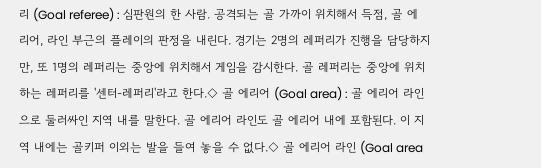리 (Goal referee) : 심판원의 한 사람. 공격되는 골 가까이 위치해서 득점, 골 에리어, 라인 부근의 플레이의 판정을 내린다. 경기는 2명의 레퍼리가 진행을 담당하지만, 또 1명의 레퍼리는 중앙에 위치해서 게임을 감시한다. 골 레퍼리는 중앙에 위치하는 레퍼리를 '센터-레퍼리'라고 한다.◇ 골 에리어 (Goal area) : 골 에리어 라인으로 둘러싸인 지역 내를 말한다. 골 에리어 라인도 골 에리어 내에 포함된다. 이 지역 내에는 골키퍼 이외는 발을 들여 놓을 수 없다.◇ 골 에리어 라인 (Goal area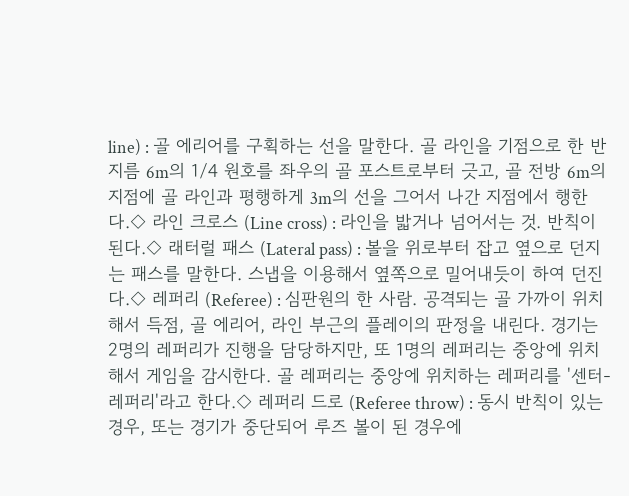line) : 골 에리어를 구획하는 선을 말한다. 골 라인을 기점으로 한 반지름 6m의 1/4 원호를 좌우의 골 포스트로부터 긋고, 골 전방 6m의 지점에 골 라인과 평행하게 3m의 선을 그어서 나간 지점에서 행한다.◇ 라인 크로스 (Line cross) : 라인을 밟거나 넘어서는 것. 반칙이 된다.◇ 래터럴 패스 (Lateral pass) : 볼을 위로부터 잡고 옆으로 던지는 패스를 말한다. 스냅을 이용해서 옆쪽으로 밀어내듯이 하여 던진다.◇ 레퍼리 (Referee) : 심판원의 한 사람. 공격되는 골 가까이 위치해서 득점, 골 에리어, 라인 부근의 플레이의 판정을 내린다. 경기는 2명의 레퍼리가 진행을 담당하지만, 또 1명의 레퍼리는 중앙에 위치해서 게임을 감시한다. 골 레퍼리는 중앙에 위치하는 레퍼리를 '센터-레퍼리'라고 한다.◇ 레퍼리 드로 (Referee throw) : 동시 반칙이 있는 경우, 또는 경기가 중단되어 루즈 볼이 된 경우에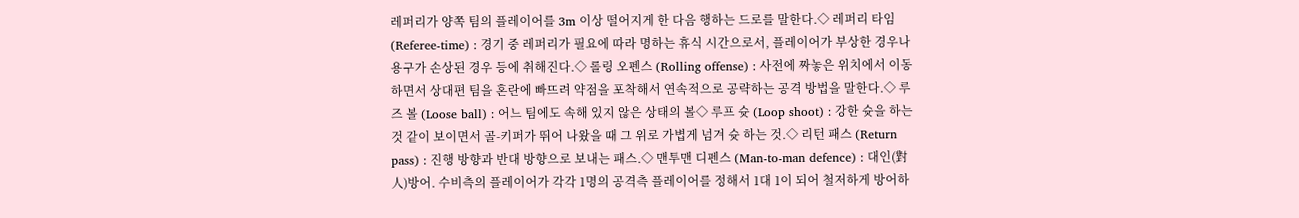레퍼리가 양쪽 팀의 플레이어를 3m 이상 떨어지게 한 다음 행하는 드로를 말한다.◇ 레퍼리 타임 (Referee-time) : 경기 중 레퍼리가 필요에 따라 명하는 휴식 시간으로서, 플레이어가 부상한 경우나 용구가 손상된 경우 등에 취해진다.◇ 롤링 오펜스 (Rolling offense) : 사전에 짜놓은 위치에서 이동하면서 상대편 팀을 혼란에 빠뜨려 약점을 포착해서 연속적으로 공략하는 공격 방법을 말한다.◇ 루즈 볼 (Loose ball) : 어느 팀에도 속해 있지 않은 상태의 볼◇ 루프 슛 (Loop shoot) : 강한 슛을 하는 것 같이 보이면서 골-키퍼가 뛰어 나왔을 때 그 위로 가볍게 넘겨 슛 하는 것.◇ 리턴 패스 (Return pass) : 진행 방향과 반대 방향으로 보내는 패스.◇ 맨투맨 디펜스 (Man-to-man defence) : 대인(對人)방어. 수비측의 플레이어가 각각 1명의 공격측 플레이어를 정해서 1대 1이 되어 철저하게 방어하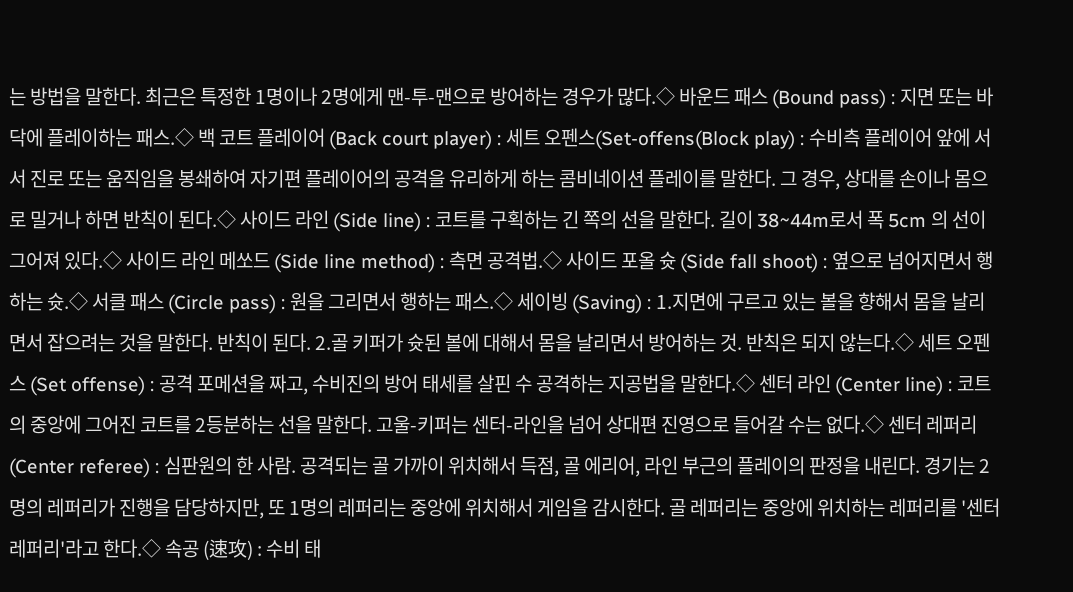는 방법을 말한다. 최근은 특정한 1명이나 2명에게 맨-투-맨으로 방어하는 경우가 많다.◇ 바운드 패스 (Bound pass) : 지면 또는 바닥에 플레이하는 패스.◇ 백 코트 플레이어 (Back court player) : 세트 오펜스(Set-offens(Block play) : 수비측 플레이어 앞에 서서 진로 또는 움직임을 봉쇄하여 자기편 플레이어의 공격을 유리하게 하는 콤비네이션 플레이를 말한다. 그 경우, 상대를 손이나 몸으로 밀거나 하면 반칙이 된다.◇ 사이드 라인 (Side line) : 코트를 구획하는 긴 쪽의 선을 말한다. 길이 38~44m로서 폭 5cm 의 선이 그어져 있다.◇ 사이드 라인 메쏘드 (Side line method) : 측면 공격법.◇ 사이드 포올 슛 (Side fall shoot) : 옆으로 넘어지면서 행하는 슛.◇ 서클 패스 (Circle pass) : 원을 그리면서 행하는 패스.◇ 세이빙 (Saving) : 1.지면에 구르고 있는 볼을 향해서 몸을 날리면서 잡으려는 것을 말한다. 반칙이 된다. 2.골 키퍼가 슛된 볼에 대해서 몸을 날리면서 방어하는 것. 반칙은 되지 않는다.◇ 세트 오펜스 (Set offense) : 공격 포메션을 짜고, 수비진의 방어 태세를 살핀 수 공격하는 지공법을 말한다.◇ 센터 라인 (Center line) : 코트의 중앙에 그어진 코트를 2등분하는 선을 말한다. 고울-키퍼는 센터-라인을 넘어 상대편 진영으로 들어갈 수는 없다.◇ 센터 레퍼리 (Center referee) : 심판원의 한 사람. 공격되는 골 가까이 위치해서 득점, 골 에리어, 라인 부근의 플레이의 판정을 내린다. 경기는 2명의 레퍼리가 진행을 담당하지만, 또 1명의 레퍼리는 중앙에 위치해서 게임을 감시한다. 골 레퍼리는 중앙에 위치하는 레퍼리를 '센터 레퍼리'라고 한다.◇ 속공 (速攻) : 수비 태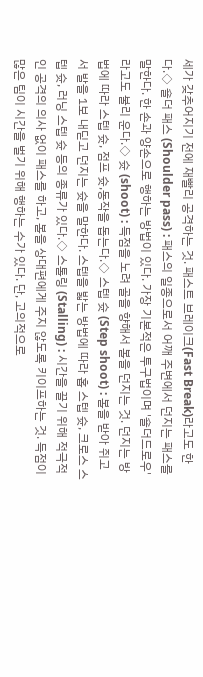세가 갖추어지기 전에 재빨리 공격하는 것. 패스트 브레이크(Fast Break)라고도 한다.◇ 숄더 패스 (Shoulder pass) : 패스의 일종으로서 어깨 주변에서 던지는 패스를 말한다. 한 손과 양손으로 행하는 방법이 있다. 가장 기본적은 투구법이며 '숄더드로우'라고도 불리 운다.◇ 슛 (shoot) : 득점을 노려 골을 향해서 볼을 던지는 것. 던지는 방법에 따라 스텝 슛, 점프 슛,동작을 돕는다.◇ 스텝 슛 (Step shoot) : 볼을 받아 쥐고서 발을 1보 내딛고 던지는 슛을 말한다. 스텝을 밟는 방법에 따라 홉 스텝 슛, 크로스 스텝 슛, 러닝 스텝 슛 등의 종류가 있다.◇ 스톨링 (Stalling) : 시간을 끌기 위해 적극적인 공격의 의사 없이 패스를 하고, 볼을 상대편에게 주지 않도록 키이프하는 것. 득점이 많은 팀이 시간을 벌기 위해 행하는 수가 있다. 단, 고의적으로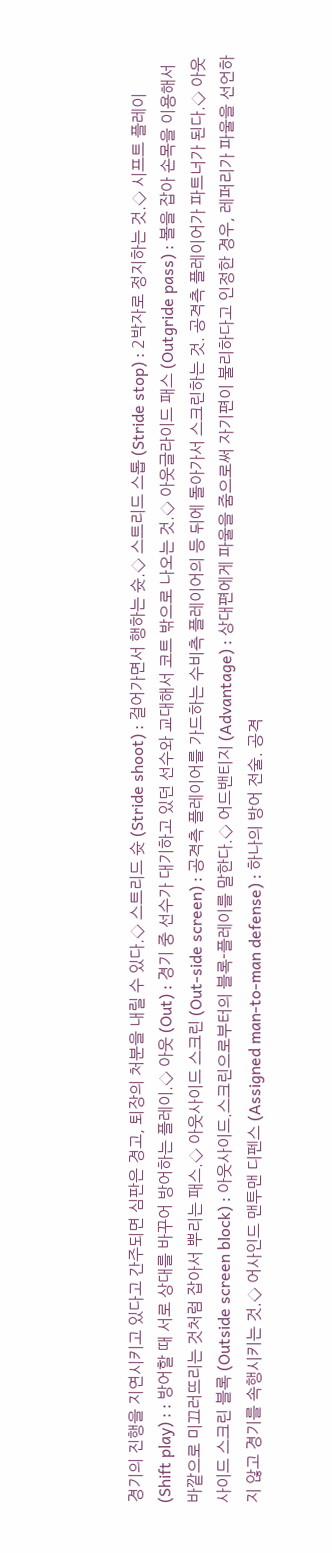경기의 진행을 지연시키고 있다고 간주되면 심판은 경고, 퇴장의 처분을 내릴 수 있다.◇ 스트리드 슛 (Stride shoot) : 걸어가면서 행하는 슛.◇ 스트리드 스톱 (Stride stop) : 2박자로 정지하는 것.◇ 시프트 플레이 (Shift play) : : 방어할 때 서로 상대를 바꾸어 방어하는 플레이.◇ 아웃 (Out) : 경기 중 선수가 대기하고 있던 선수와 교대해서 코트 밖으로 나오는 것.◇ 아웃글라이드 패스 (Outgride pass) : 볼을 잡아 손목을 이용해서 바깥으로 미끄러뜨리는 것처럼 잡아서 뿌리는 패스.◇ 아웃사이드 스크린 (Out-side screen) : 공격측 플레이어를 가드하는 수비측 플레이어의 등 뒤에 돌아가서 스크린하는 것. 공격측 플레이어가 파트너가 된다.◇ 아웃사이드 스크린 블록 (Outside screen block) : 아웃사이드.스크린으로부터의 블록-플레이를 말한다.◇ 어드밴티지 (Advantage) : 상대편에게 파울을 줌으로써 자기편이 불리하다고 인정한 경우, 레퍼리가 파울을 선언하지 않고 경기를 속행시키는 것.◇ 어사인드 맨투맨 디펜스 (Assigned man-to-man defense) : 하나의 방어 전술. 공격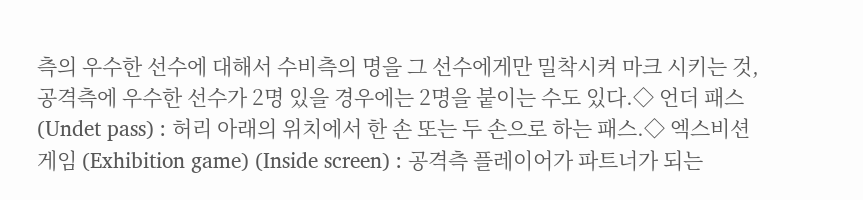측의 우수한 선수에 대해서 수비측의 명을 그 선수에게만 밀착시켜 마크 시키는 것, 공격측에 우수한 선수가 2명 있을 경우에는 2명을 붙이는 수도 있다.◇ 언더 패스 (Undet pass) : 허리 아래의 위치에서 한 손 또는 두 손으로 하는 패스.◇ 엑스비션 게임 (Exhibition game) (Inside screen) : 공격측 플레이어가 파트너가 되는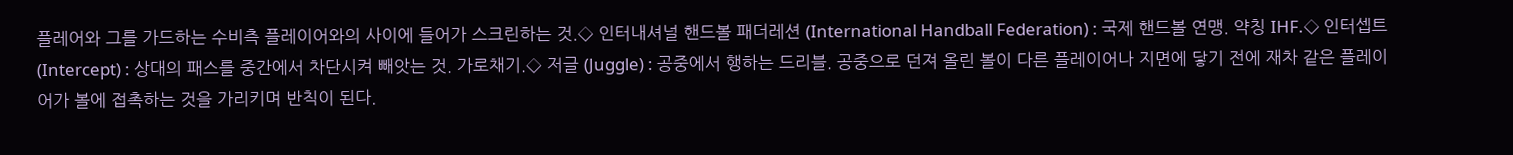플레어와 그를 가드하는 수비측 플레이어와의 사이에 들어가 스크린하는 것.◇ 인터내셔널 핸드볼 패더레션 (International Handball Federation) : 국제 핸드볼 연맹. 약칭 IHF.◇ 인터셉트 (Intercept) : 상대의 패스를 중간에서 차단시켜 빼앗는 것. 가로채기.◇ 저글 (Juggle) : 공중에서 행하는 드리블. 공중으로 던져 올린 볼이 다른 플레이어나 지면에 닿기 전에 재차 같은 플레이어가 볼에 접촉하는 것을 가리키며 반칙이 된다.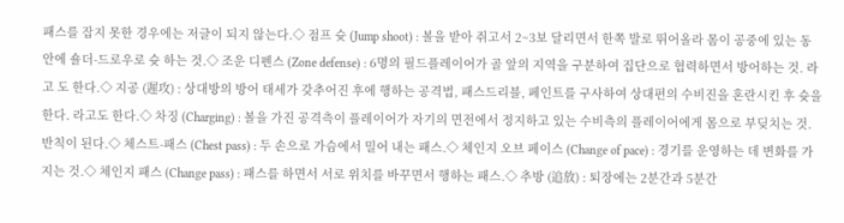패스를 잡지 못한 경우에는 저글이 되지 않는다.◇ 점프 슛 (Jump shoot) : 볼을 받아 쥐고서 2~3보 달리면서 한쪽 발로 뛰어올라 몸이 공중에 있는 동안에 숄더-드로우로 슛 하는 것.◇ 조운 디펜스 (Zone defense) : 6명의 필드플레이어가 골 앞의 지역을 구분하여 집단으로 협력하면서 방어하는 것. 라고 도 한다.◇ 지공 (遲攻) : 상대방의 방어 태세가 갖추어진 후에 행하는 공격법, 패스드리블, 페인트를 구사하여 상대편의 수비진을 혼란시킨 후 슛을 한다. 라고도 한다.◇ 차징 (Charging) : 볼을 가진 공격측이 플레이어가 자기의 면전에서 정지하고 있는 수비측의 플레이어에게 몸으로 부딪치는 것. 반칙이 된다.◇ 체스트-패스 (Chest pass) : 두 손으로 가슴에서 밀어 내는 패스.◇ 체인지 오브 페이스 (Change of pace) : 경기를 운영하는 데 변화를 가지는 것.◇ 체인지 패스 (Change pass) : 패스를 하면서 서로 위치를 바꾸면서 행하는 패스.◇ 추방 (追放) : 퇴장에는 2분간과 5분간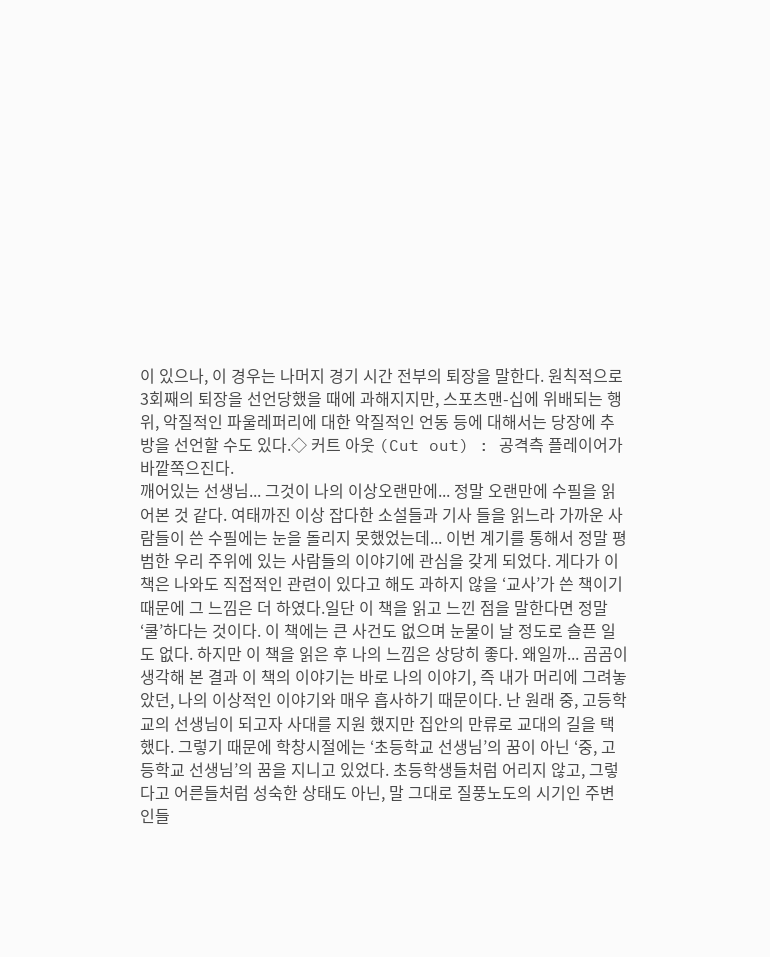이 있으나, 이 경우는 나머지 경기 시간 전부의 퇴장을 말한다. 원칙적으로 3회째의 퇴장을 선언당했을 때에 과해지지만, 스포츠맨-십에 위배되는 행위, 악질적인 파울레퍼리에 대한 악질적인 언동 등에 대해서는 당장에 추방을 선언할 수도 있다.◇ 커트 아웃 (Cut out) : 공격측 플레이어가 바깥쪽으진다.
깨어있는 선생님... 그것이 나의 이상오랜만에... 정말 오랜만에 수필을 읽어본 것 같다. 여태까진 이상 잡다한 소설들과 기사 들을 읽느라 가까운 사람들이 쓴 수필에는 눈을 돌리지 못했었는데... 이번 계기를 통해서 정말 평범한 우리 주위에 있는 사람들의 이야기에 관심을 갖게 되었다. 게다가 이 책은 나와도 직접적인 관련이 있다고 해도 과하지 않을 ‘교사’가 쓴 책이기 때문에 그 느낌은 더 하였다.일단 이 책을 읽고 느낀 점을 말한다면 정말 ‘쿨’하다는 것이다. 이 책에는 큰 사건도 없으며 눈물이 날 정도로 슬픈 일도 없다. 하지만 이 책을 읽은 후 나의 느낌은 상당히 좋다. 왜일까... 곰곰이 생각해 본 결과 이 책의 이야기는 바로 나의 이야기, 즉 내가 머리에 그려놓았던, 나의 이상적인 이야기와 매우 흡사하기 때문이다. 난 원래 중, 고등학교의 선생님이 되고자 사대를 지원 했지만 집안의 만류로 교대의 길을 택했다. 그렇기 때문에 학창시절에는 ‘초등학교 선생님’의 꿈이 아닌 ‘중, 고등학교 선생님’의 꿈을 지니고 있었다. 초등학생들처럼 어리지 않고, 그렇다고 어른들처럼 성숙한 상태도 아닌, 말 그대로 질풍노도의 시기인 주변인들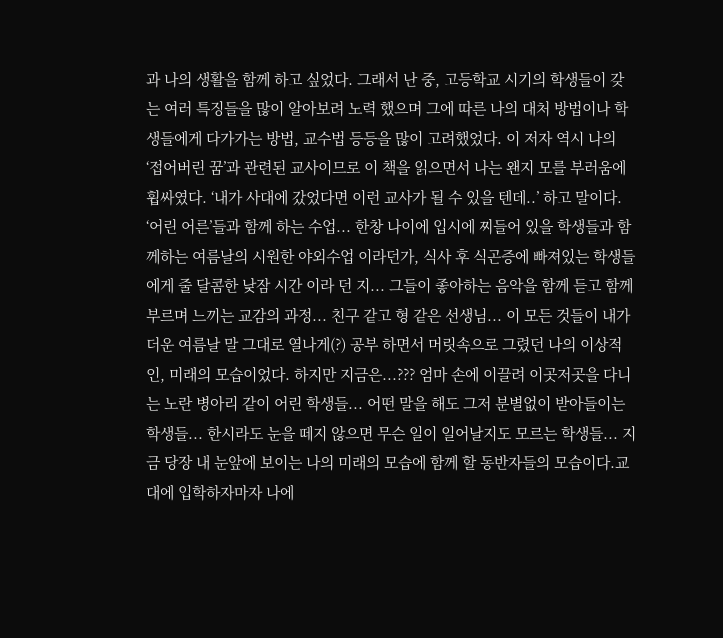과 나의 생활을 함께 하고 싶었다. 그래서 난 중, 고등학교 시기의 학생들이 갖는 여러 특징들을 많이 알아보려 노력 했으며 그에 따른 나의 대처 방법이나 학생들에게 다가가는 방법, 교수법 등등을 많이 고려했었다. 이 저자 역시 나의 ‘접어버린 꿈’과 관련된 교사이므로 이 책을 읽으면서 나는 왠지 모를 부러움에 휩싸였다. ‘내가 사대에 갔었다면 이런 교사가 될 수 있을 텐데..’ 하고 말이다. ‘어린 어른’들과 함께 하는 수업... 한창 나이에 입시에 찌들어 있을 학생들과 함께하는 여름날의 시원한 야외수업 이라던가, 식사 후 식곤증에 빠져있는 학생들에게 줄 달콤한 낮잠 시간 이라 던 지... 그들이 좋아하는 음악을 함께 듣고 함께 부르며 느끼는 교감의 과정... 친구 같고 형 같은 선생님... 이 모든 것들이 내가 더운 여름날 말 그대로 열나게(?) 공부 하면서 머릿속으로 그렸던 나의 이상적인, 미래의 모습이었다. 하지만 지금은...??? 엄마 손에 이끌려 이곳저곳을 다니는 노란 병아리 같이 어린 학생들... 어떤 말을 해도 그저 분별없이 받아들이는 학생들... 한시라도 눈을 떼지 않으면 무슨 일이 일어날지도 모르는 학생들... 지금 당장 내 눈앞에 보이는 나의 미래의 모습에 함께 할 동반자들의 모습이다.교대에 입학하자마자 나에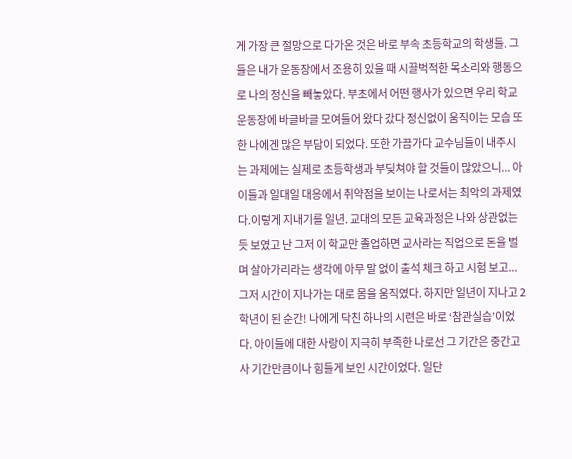게 가장 큰 절망으로 다가온 것은 바로 부속 초등학교의 학생들. 그들은 내가 운동장에서 조용히 있을 때 시끌벅적한 목소리와 행동으로 나의 정신을 빼놓았다. 부초에서 어떤 행사가 있으면 우리 학교 운동장에 바글바글 모여들어 왔다 갔다 정신없이 움직이는 모습 또한 나에겐 많은 부담이 되었다. 또한 가끔가다 교수님들이 내주시는 과제에는 실제로 초등학생과 부딪쳐야 할 것들이 많았으니... 아이들과 일대일 대응에서 취약점을 보이는 나로서는 최악의 과제였다.이렇게 지내기를 일년. 교대의 모든 교육과정은 나와 상관없는 듯 보였고 난 그저 이 학교만 졸업하면 교사라는 직업으로 돈을 벌며 살아가리라는 생각에 아무 말 없이 출석 체크 하고 시험 보고... 그저 시간이 지나가는 대로 몸을 움직였다. 하지만 일년이 지나고 2학년이 된 순간! 나에게 닥친 하나의 시련은 바로 ‘참관실습’이었다. 아이들에 대한 사랑이 지극히 부족한 나로선 그 기간은 중간고사 기간만큼이나 힘들게 보인 시간이었다. 일단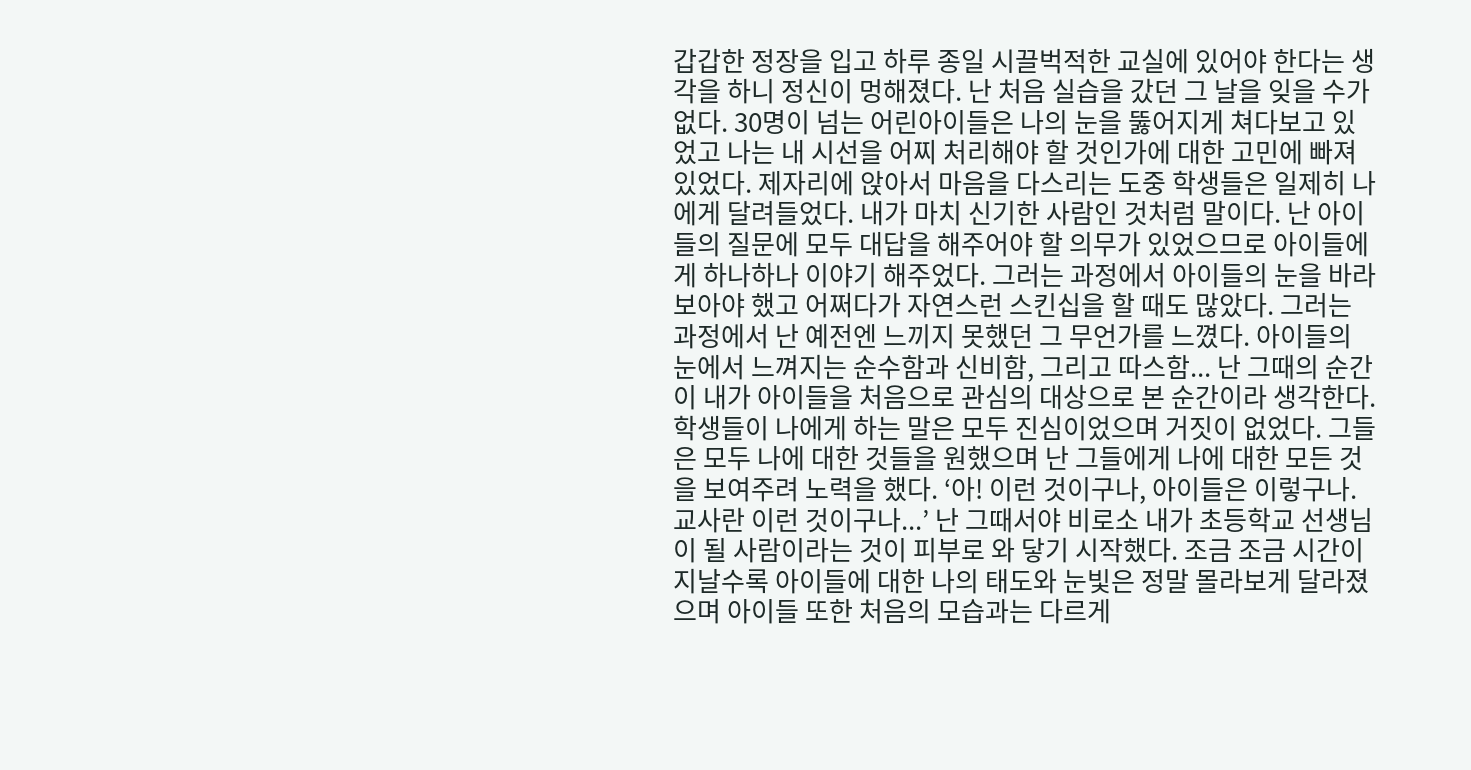갑갑한 정장을 입고 하루 종일 시끌벅적한 교실에 있어야 한다는 생각을 하니 정신이 멍해졌다. 난 처음 실습을 갔던 그 날을 잊을 수가 없다. 30명이 넘는 어린아이들은 나의 눈을 뚫어지게 쳐다보고 있었고 나는 내 시선을 어찌 처리해야 할 것인가에 대한 고민에 빠져 있었다. 제자리에 앉아서 마음을 다스리는 도중 학생들은 일제히 나에게 달려들었다. 내가 마치 신기한 사람인 것처럼 말이다. 난 아이들의 질문에 모두 대답을 해주어야 할 의무가 있었으므로 아이들에게 하나하나 이야기 해주었다. 그러는 과정에서 아이들의 눈을 바라보아야 했고 어쩌다가 자연스런 스킨십을 할 때도 많았다. 그러는 과정에서 난 예전엔 느끼지 못했던 그 무언가를 느꼈다. 아이들의 눈에서 느껴지는 순수함과 신비함, 그리고 따스함... 난 그때의 순간이 내가 아이들을 처음으로 관심의 대상으로 본 순간이라 생각한다. 학생들이 나에게 하는 말은 모두 진심이었으며 거짓이 없었다. 그들은 모두 나에 대한 것들을 원했으며 난 그들에게 나에 대한 모든 것을 보여주려 노력을 했다. ‘아! 이런 것이구나, 아이들은 이렇구나. 교사란 이런 것이구나...’ 난 그때서야 비로소 내가 초등학교 선생님이 될 사람이라는 것이 피부로 와 닿기 시작했다. 조금 조금 시간이 지날수록 아이들에 대한 나의 태도와 눈빛은 정말 몰라보게 달라졌으며 아이들 또한 처음의 모습과는 다르게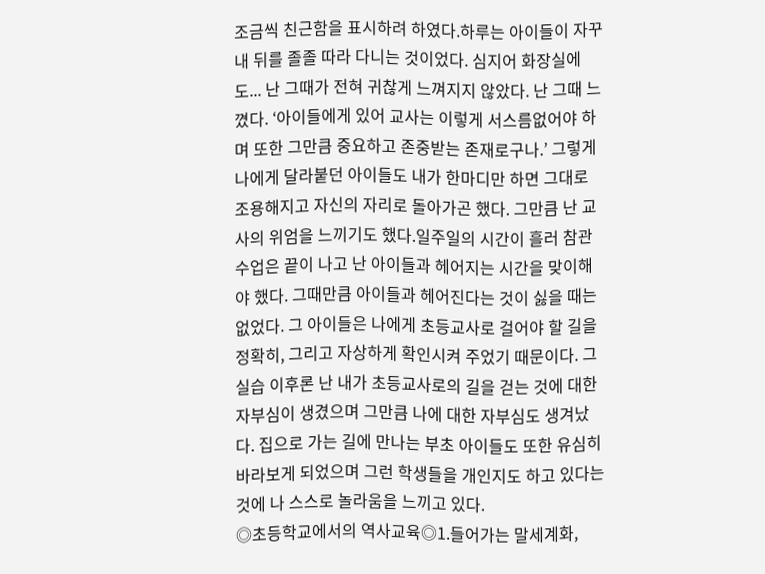조금씩 친근함을 표시하려 하였다.하루는 아이들이 자꾸 내 뒤를 졸졸 따라 다니는 것이었다. 심지어 화장실에도... 난 그때가 전혀 귀찮게 느껴지지 않았다. 난 그때 느꼈다. ‘아이들에게 있어 교사는 이렇게 서스름없어야 하며 또한 그만큼 중요하고 존중받는 존재로구나.’ 그렇게 나에게 달라붙던 아이들도 내가 한마디만 하면 그대로 조용해지고 자신의 자리로 돌아가곤 했다. 그만큼 난 교사의 위엄을 느끼기도 했다.일주일의 시간이 흘러 참관 수업은 끝이 나고 난 아이들과 헤어지는 시간을 맞이해야 했다. 그때만큼 아이들과 헤어진다는 것이 싫을 때는 없었다. 그 아이들은 나에게 초등교사로 걸어야 할 길을 정확히, 그리고 자상하게 확인시켜 주었기 때문이다. 그 실습 이후론 난 내가 초등교사로의 길을 걷는 것에 대한 자부심이 생겼으며 그만큼 나에 대한 자부심도 생겨났다. 집으로 가는 길에 만나는 부초 아이들도 또한 유심히 바라보게 되었으며 그런 학생들을 개인지도 하고 있다는 것에 나 스스로 놀라움을 느끼고 있다.
◎초등학교에서의 역사교육◎1.들어가는 말세계화,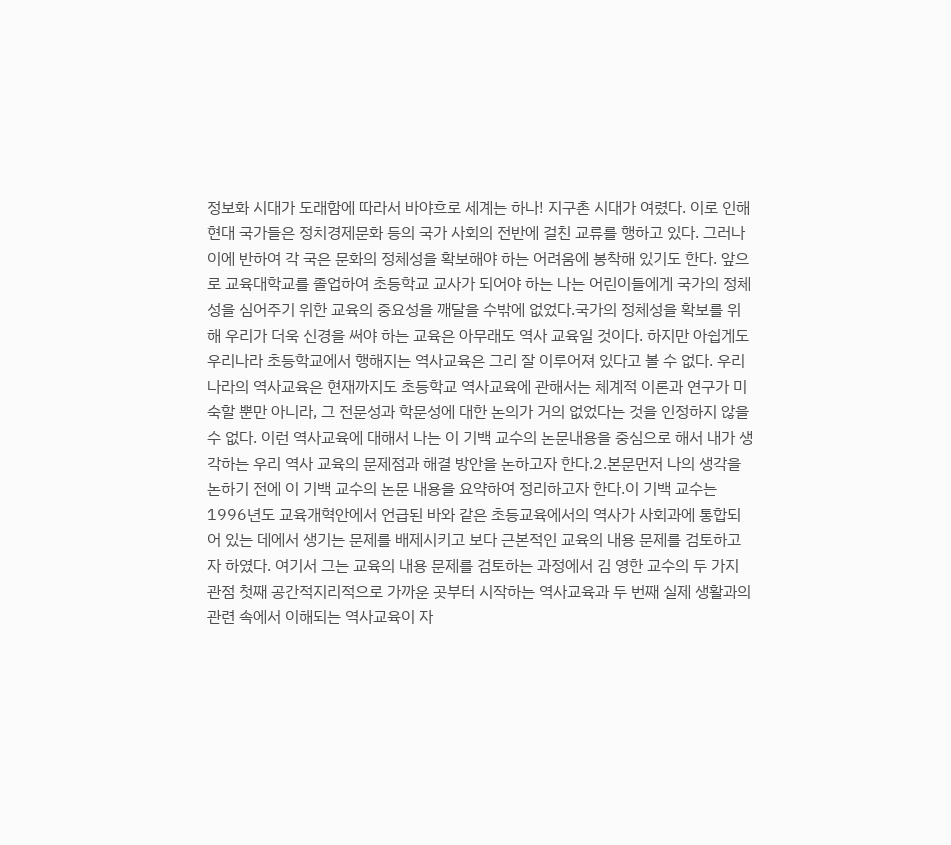정보화 시대가 도래함에 따라서 바야흐로 세계는 하나! 지구촌 시대가 여렸다. 이로 인해 현대 국가들은 정치경제문화 등의 국가 사회의 전반에 걸친 교류를 행하고 있다. 그러나 이에 반하여 각 국은 문화의 정체성을 확보해야 하는 어려움에 봉착해 있기도 한다. 앞으로 교육대학교를 졸업하여 초등학교 교사가 되어야 하는 나는 어린이들에게 국가의 정체성을 심어주기 위한 교육의 중요성을 깨달을 수밖에 없었다.국가의 정체성을 확보를 위해 우리가 더욱 신경을 써야 하는 교육은 아무래도 역사 교육일 것이다. 하지만 아쉽게도 우리나라 초등학교에서 행해지는 역사교육은 그리 잘 이루어져 있다고 볼 수 없다. 우리나라의 역사교육은 현재까지도 초등학교 역사교육에 관해서는 체계적 이론과 연구가 미숙할 뿐만 아니라, 그 전문성과 학문성에 대한 논의가 거의 없었다는 것을 인정하지 않을 수 없다. 이런 역사교육에 대해서 나는 이 기백 교수의 논문내용을 중심으로 해서 내가 생각하는 우리 역사 교육의 문제점과 해결 방안을 논하고자 한다.2.본문먼저 나의 생각을 논하기 전에 이 기백 교수의 논문 내용을 요약하여 정리하고자 한다.이 기백 교수는 1996년도 교육개혁안에서 언급된 바와 같은 초등교육에서의 역사가 사회과에 통합되어 있는 데에서 생기는 문제를 배제시키고 보다 근본적인 교육의 내용 문제를 검토하고자 하였다. 여기서 그는 교육의 내용 문제를 검토하는 과정에서 김 영한 교수의 두 가지 관점 첫째 공간적지리적으로 가까운 곳부터 시작하는 역사교육과 두 번째 실제 생활과의 관련 속에서 이해되는 역사교육이 자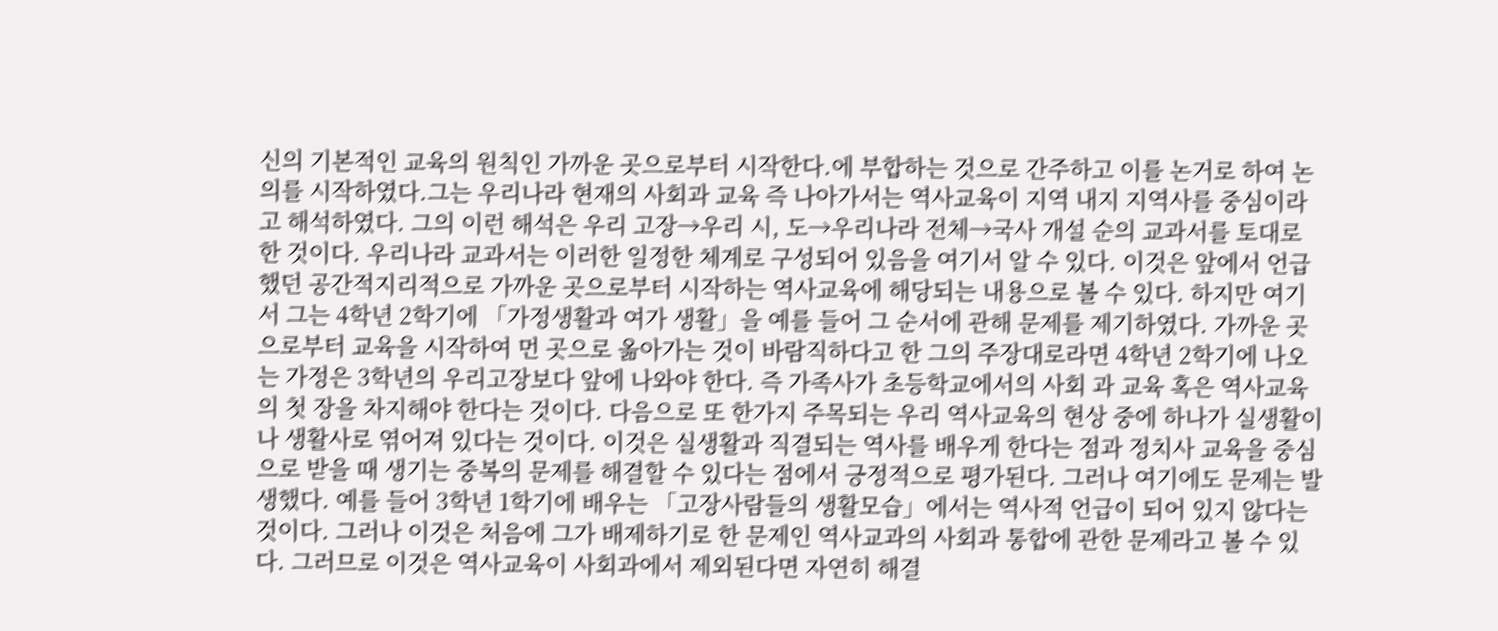신의 기본적인 교육의 원칙인 가까운 곳으로부터 시작한다.에 부합하는 것으로 간주하고 이를 논거로 하여 논의를 시작하였다.그는 우리나라 현재의 사회과 교육 즉 나아가서는 역사교육이 지역 내지 지역사를 중심이라고 해석하였다. 그의 이런 해석은 우리 고장→우리 시, 도→우리나라 전체→국사 개설 순의 교과서를 토대로 한 것이다. 우리나라 교과서는 이러한 일정한 체계로 구성되어 있음을 여기서 알 수 있다. 이것은 앞에서 언급했던 공간적지리적으로 가까운 곳으로부터 시작하는 역사교육에 해당되는 내용으로 볼 수 있다. 하지만 여기서 그는 4학년 2학기에 「가정생활과 여가 생활」을 예를 들어 그 순서에 관해 문제를 제기하였다. 가까운 곳으로부터 교육을 시작하여 먼 곳으로 옮아가는 것이 바람직하다고 한 그의 주장대로라면 4학년 2학기에 나오는 가정은 3학년의 우리고장보다 앞에 나와야 한다. 즉 가족사가 초등학교에서의 사회 과 교육 혹은 역사교육의 첫 장을 차지해야 한다는 것이다. 다음으로 또 한가지 주목되는 우리 역사교육의 현상 중에 하나가 실생활이나 생활사로 엮어져 있다는 것이다. 이것은 실생활과 직결되는 역사를 배우게 한다는 점과 정치사 교육을 중심으로 받을 때 생기는 중복의 문제를 해결할 수 있다는 점에서 긍정적으로 평가된다. 그러나 여기에도 문제는 발생했다. 예를 들어 3학년 1학기에 배우는 「고장사람들의 생활모습」에서는 역사적 언급이 되어 있지 않다는 것이다. 그러나 이것은 처음에 그가 배제하기로 한 문제인 역사교과의 사회과 통합에 관한 문제라고 볼 수 있다. 그러므로 이것은 역사교육이 사회과에서 제외된다면 자연히 해결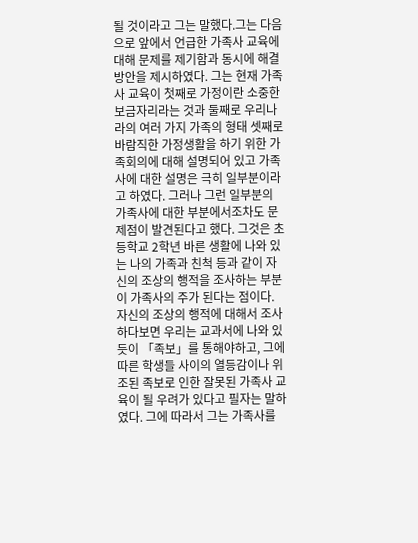될 것이라고 그는 말했다.그는 다음으로 앞에서 언급한 가족사 교육에 대해 문제를 제기함과 동시에 해결방안을 제시하였다. 그는 현재 가족사 교육이 첫째로 가정이란 소중한 보금자리라는 것과 둘째로 우리나라의 여러 가지 가족의 형태 셋째로 바람직한 가정생활을 하기 위한 가족회의에 대해 설명되어 있고 가족사에 대한 설명은 극히 일부분이라고 하였다. 그러나 그런 일부분의 가족사에 대한 부분에서조차도 문제점이 발견된다고 했다. 그것은 초등학교 2학년 바른 생활에 나와 있는 나의 가족과 친척 등과 같이 자신의 조상의 행적을 조사하는 부분이 가족사의 주가 된다는 점이다. 자신의 조상의 행적에 대해서 조사하다보면 우리는 교과서에 나와 있듯이 「족보」를 통해야하고, 그에 따른 학생들 사이의 열등감이나 위조된 족보로 인한 잘못된 가족사 교육이 될 우려가 있다고 필자는 말하였다. 그에 따라서 그는 가족사를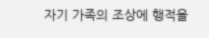자기 가족의 조상에 행적을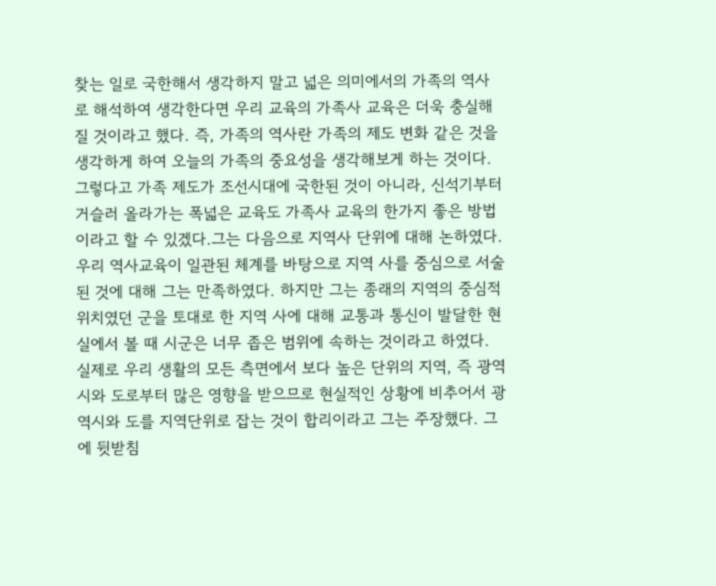찾는 일로 국한해서 생각하지 말고 넓은 의미에서의 가족의 역사로 해석하여 생각한다면 우리 교육의 가족사 교육은 더욱 충실해 질 것이라고 했다. 즉, 가족의 역사란 가족의 제도 변화 같은 것을 생각하게 하여 오늘의 가족의 중요성을 생각해보게 하는 것이다. 그렇다고 가족 제도가 조선시대에 국한된 것이 아니라, 신석기부터 거슬러 올라가는 폭넓은 교육도 가족사 교육의 한가지 좋은 방법이라고 할 수 있겠다.그는 다음으로 지역사 단위에 대해 논하였다. 우리 역사교육이 일관된 체계를 바탕으로 지역 사를 중심으로 서술된 것에 대해 그는 만족하였다. 하지만 그는 종래의 지역의 중심적 위치였던 군을 토대로 한 지역 사에 대해 교통과 통신이 발달한 현실에서 볼 때 시군은 너무 좁은 범위에 속하는 것이라고 하였다. 실제로 우리 생활의 모든 측면에서 보다 높은 단위의 지역, 즉 광역시와 도로부터 많은 영향을 받으므로 현실적인 상황에 비추어서 광역시와 도를 지역단위로 잡는 것이 합리이라고 그는 주장했다. 그에 뒷받침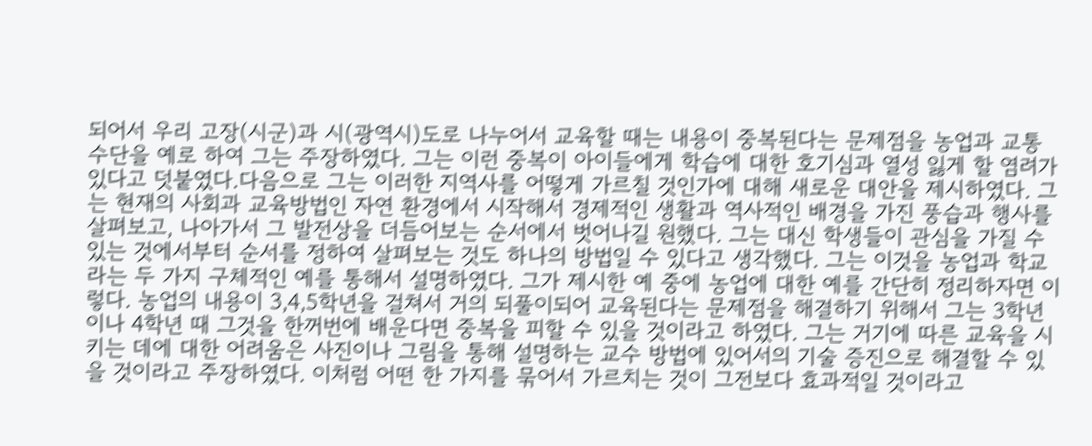되어서 우리 고장(시군)과 시(광역시)도로 나누어서 교육할 때는 내용이 중복된다는 문제점을 농업과 교통 수단을 예로 하여 그는 주장하였다. 그는 이런 중복이 아이들에게 학습에 대한 호기심과 열성 잃게 할 염려가 있다고 덧붙였다.다음으로 그는 이러한 지역사를 어떻게 가르칠 것인가에 대해 새로운 대안을 제시하였다. 그는 현재의 사회과 교육방법인 자연 환경에서 시작해서 경제적인 생활과 역사적인 배경을 가진 풍습과 행사를 살펴보고, 나아가서 그 발전상을 더듬어보는 순서에서 벗어나길 원했다. 그는 대신 학생들이 관심을 가질 수 있는 것에서부터 순서를 정하여 살펴보는 것도 하나의 방법일 수 있다고 생각했다. 그는 이것을 농업과 학교라는 두 가지 구체적인 예를 통해서 설명하였다. 그가 제시한 예 중에 농업에 대한 예를 간단히 정리하자면 이렇다. 농업의 내용이 3,4,5학년을 걸쳐서 거의 되풀이되어 교육된다는 문제점을 해결하기 위해서 그는 3학년이나 4학년 때 그것을 한꺼번에 배운다면 중복을 피할 수 있을 것이라고 하였다. 그는 거기에 따른 교육을 시키는 데에 대한 어려움은 사진이나 그림을 통해 설명하는 교수 방법에 있어서의 기술 증진으로 해결할 수 있을 것이라고 주장하였다. 이처럼 어떤 한 가지를 묶어서 가르치는 것이 그전보다 효과적일 것이라고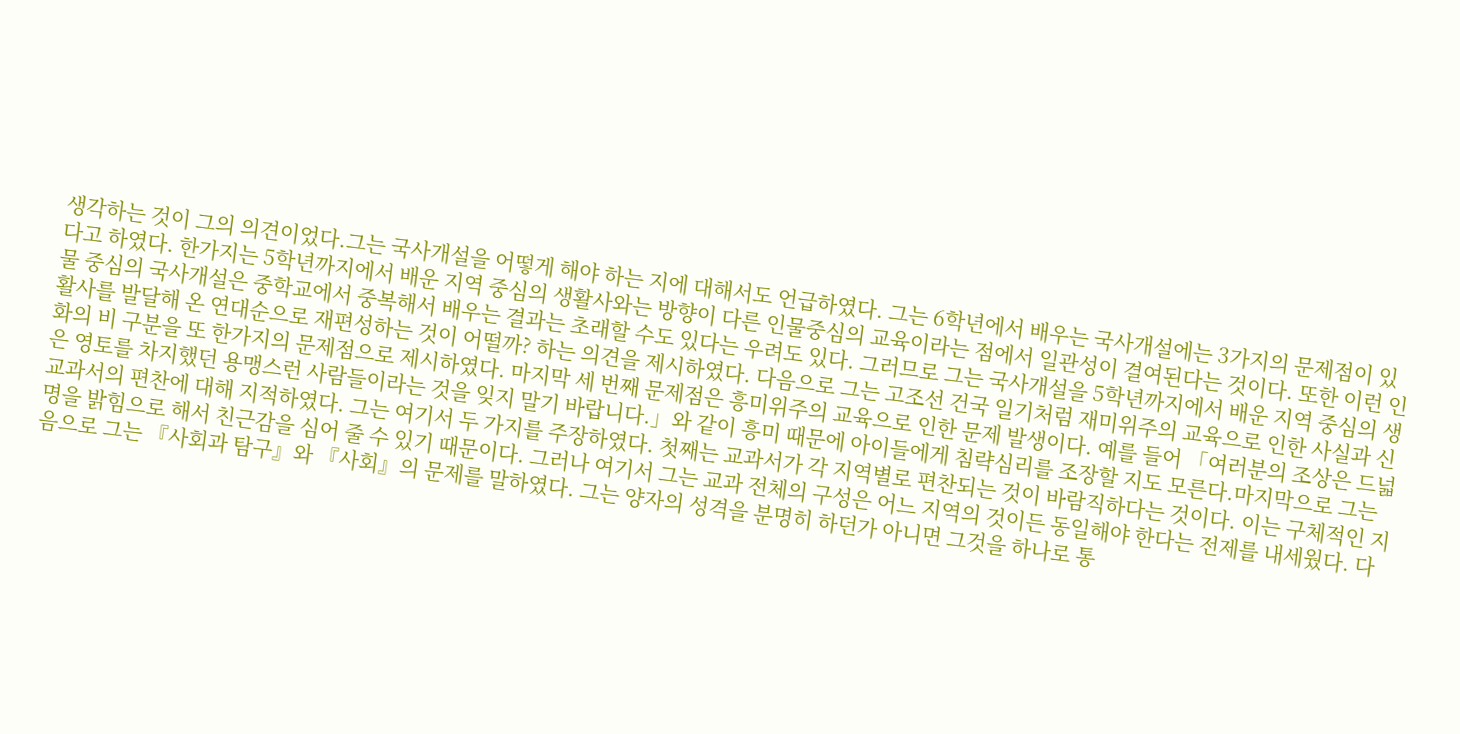생각하는 것이 그의 의견이었다.그는 국사개설을 어떻게 해야 하는 지에 대해서도 언급하였다. 그는 6학년에서 배우는 국사개설에는 3가지의 문제점이 있다고 하였다. 한가지는 5학년까지에서 배운 지역 중심의 생활사와는 방향이 다른 인물중심의 교육이라는 점에서 일관성이 결여된다는 것이다. 또한 이런 인물 중심의 국사개설은 중학교에서 중복해서 배우는 결과는 초래할 수도 있다는 우려도 있다. 그러므로 그는 국사개설을 5학년까지에서 배운 지역 중심의 생활사를 발달해 온 연대순으로 재편성하는 것이 어떨까? 하는 의견을 제시하였다. 다음으로 그는 고조선 건국 일기처럼 재미위주의 교육으로 인한 사실과 신화의 비 구분을 또 한가지의 문제점으로 제시하였다. 마지막 세 번째 문제점은 흥미위주의 교육으로 인한 문제 발생이다. 예를 들어 「여러분의 조상은 드넓은 영토를 차지했던 용맹스런 사람들이라는 것을 잊지 말기 바랍니다.」와 같이 흥미 때문에 아이들에게 침략심리를 조장할 지도 모른다.마지막으로 그는 교과서의 편찬에 대해 지적하였다. 그는 여기서 두 가지를 주장하였다. 첫째는 교과서가 각 지역별로 편찬되는 것이 바람직하다는 것이다. 이는 구체적인 지명을 밝힘으로 해서 친근감을 심어 줄 수 있기 때문이다. 그러나 여기서 그는 교과 전체의 구성은 어느 지역의 것이든 동일해야 한다는 전제를 내세웠다. 다음으로 그는 『사회과 탐구』와 『사회』의 문제를 말하였다. 그는 양자의 성격을 분명히 하던가 아니면 그것을 하나로 통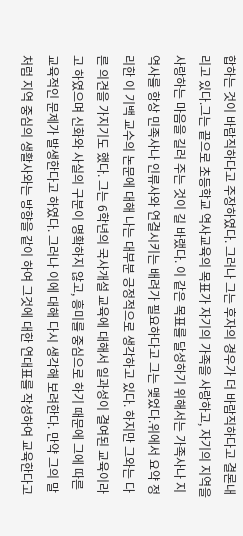합하는 것이 바람직하다고 주장하였다. 그러나 그는 후자의 경우가 더 바람직하다고 결론내리고 있다.그는 끝으로 초등학교 역사교육의 목표가 자기의 가족을 사랑하고, 자기의 지역을 사랑하는 마음을 길러 주는 것이 길 바랬다. 이 같은 목표를 달성하기 위해서는 가족사나 지역사를 항상 민족사나 인류사와 연결시키는 배려가 필요하다고 그는 맺었다.위에서 요약 정리한 이 기백 교수의 논문에 대해 나는 대부분 긍정적으로 생각하고 있다. 하지만 그와는 다른 의견을 가지기도 했다. 그는 6학년의 국사개설 교육에 대해서 일과성이 결여된 교육이라고 하였으며 신화와 사실의 구분이 명확하지 않고, 흥미를 중심으로 하기 때문에 그에 따른 교육적인 문제가 발생한다고 하였다. 그러나 이에 대해 다시 생각해 보려한다. 만약 그의 말처럼 지역 중심의 생활사와는 방향을 같이 하여 그것에 대한 연대표를 작성하여 교육한다고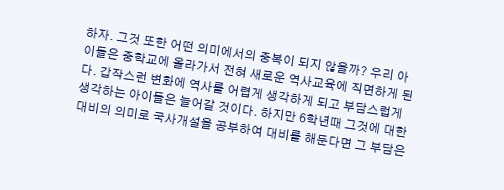하자. 그것 또한 어떤 의미에서의 중복이 되지 않을까? 우리 아이들은 중학교에 올라가서 전혀 새로운 역사교육에 직면하게 된다. 갑작스런 변화에 역사를 어렵게 생각하게 되고 부담스럽게 생각하는 아이들은 늘어갈 것이다. 하지만 6학년때 그것에 대한 대비의 의미로 국사개설을 공부하여 대비를 해둔다면 그 부담은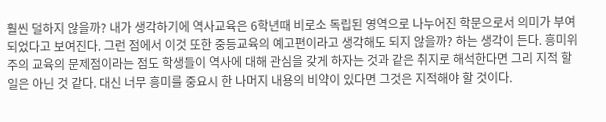훨씬 덜하지 않을까? 내가 생각하기에 역사교육은 6학년때 비로소 독립된 영역으로 나누어진 학문으로서 의미가 부여되었다고 보여진다. 그런 점에서 이것 또한 중등교육의 예고편이라고 생각해도 되지 않을까? 하는 생각이 든다. 흥미위주의 교육의 문제점이라는 점도 학생들이 역사에 대해 관심을 갖게 하자는 것과 같은 취지로 해석한다면 그리 지적 할 일은 아닌 것 같다. 대신 너무 흥미를 중요시 한 나머지 내용의 비약이 있다면 그것은 지적해야 할 것이다.